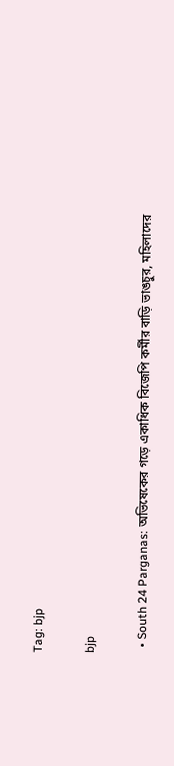Tag: bjp

bjp

  • South 24 Parganas: অভিষেকের গড়ে একাধিক বিজেপি কর্মীর বাড়ি ভাঙচুর, মহিলাদের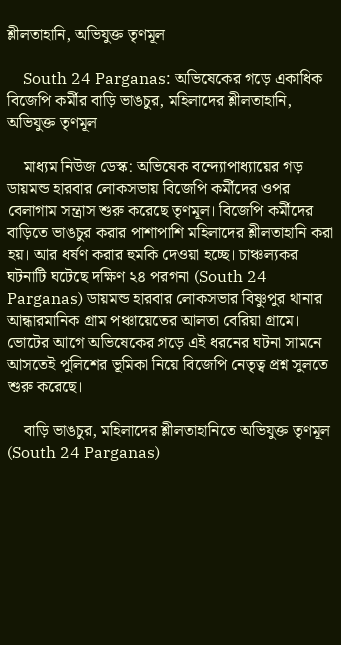শ্লীলতাহানি, অভিযুক্ত তৃণমূল

    South 24 Parganas: অভিষেকের গড়ে একাধিক বিজেপি কর্মীর বাড়ি ভাঙচুর, মহিলাদের শ্লীলতাহানি, অভিযুক্ত তৃণমূল

    মাধ্যম নিউজ ডেস্ক: অভিষেক বন্দ্যোপাধ্যায়ের গড় ডায়মন্ড হারবার লোকসভায় বিজেপি কর্মীদের ওপর বেলাগাম সন্ত্রাস শুরু করেছে তৃণমূল। বিজেপি কর্মীদের বাড়িতে ভাঙচুর করার পাশাপাশি মহিলাদের শ্লীলতাহানি করা হয়। আর ধর্ষণ করার হুমকি দেওয়া হচ্ছে। চাঞ্চল্যকর ঘটনাটি ঘটেছে দক্ষিণ ২৪ পরগনা (South 24 Parganas) ডায়মন্ড হারবার লোকসভার বিষ্ণুপুর থানার আন্ধারমানিক গ্রাম পঞ্চায়েতের আলতা বেরিয়া গ্রামে। ভোটের আগে অভিষেকের গ়ড়ে এই ধরনের ঘটনা সামনে আসতেই পুলিশের ভূমিকা নিয়ে বিজেপি নেতৃত্ব প্রশ্ন সুলতে শুরু করেছে।

    বাড়ি ভাঙচুর, মহিলাদের শ্লীলতাহানিতে অভিযুক্ত তৃণমূল (South 24 Parganas)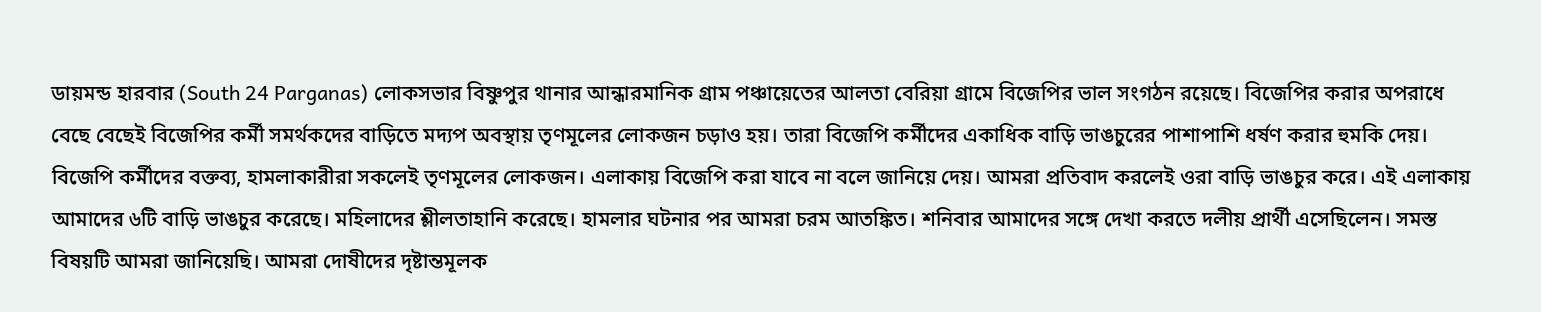ডায়মন্ড হারবার (South 24 Parganas) লোকসভার বিষ্ণুপুর থানার আন্ধারমানিক গ্রাম পঞ্চায়েতের আলতা বেরিয়া গ্রামে বিজেপির ভাল সংগঠন রয়েছে। বিজেপির করার অপরাধে বেছে বেছেই বিজেপির কর্মী সমর্থকদের বাড়িতে মদ্যপ অবস্থায় তৃণমূলের লোকজন চড়াও হয়। তারা বিজেপি কর্মীদের একাধিক বাড়ি ভাঙচুরের পাশাপাশি ধর্ষণ করার হুমকি দেয়। বিজেপি কর্মীদের বক্তব্য, হামলাকারীরা সকলেই তৃণমূলের লোকজন। এলাকায় বিজেপি করা যাবে না বলে জানিয়ে দেয়। আমরা প্রতিবাদ করলেই ওরা বাড়ি ভাঙচুর করে। এই এলাকায় আমাদের ৬টি বাড়ি ভাঙচুর করেছে। মহিলাদের শ্লীলতাহানি করেছে। হামলার ঘটনার পর আমরা চরম আতঙ্কিত। শনিবার আমাদের সঙ্গে দেখা করতে দলীয় প্রার্থী এসেছিলেন। সমস্ত বিষয়টি আমরা জানিয়েছি। আমরা দোষীদের দৃষ্টান্তমূলক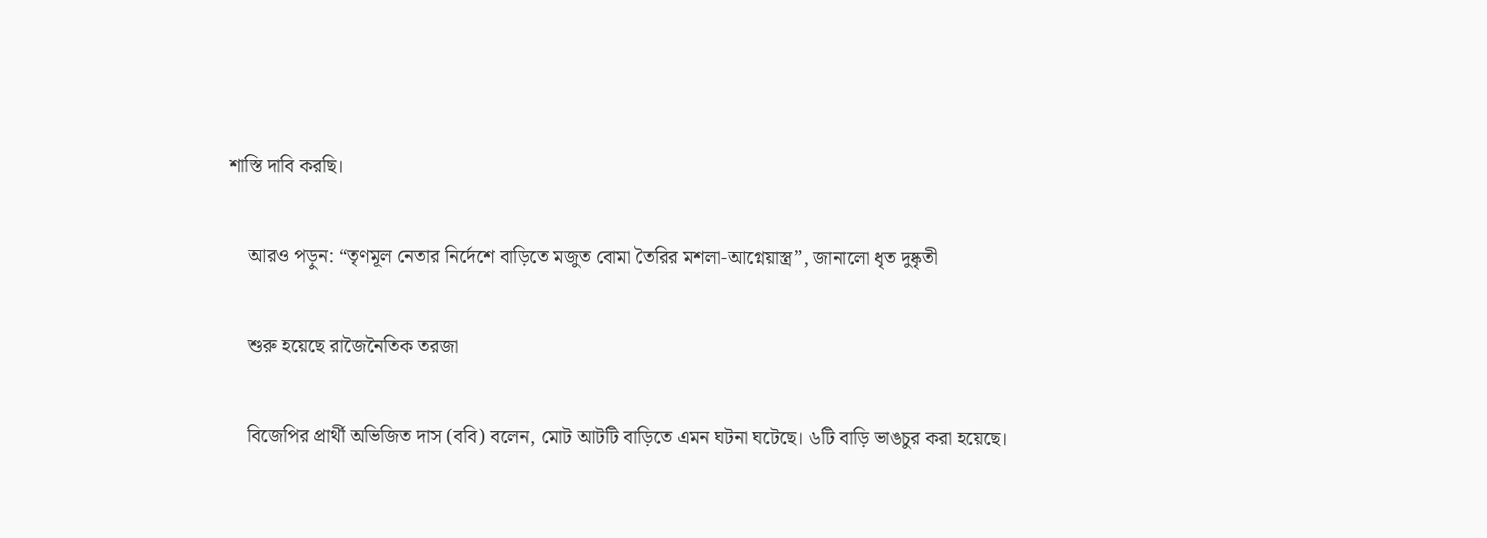শাস্তি দাবি করছি।

    আরও পড়ুন: “তৃণমূল নেতার নির্দেশে বাড়িতে মজুত বোমা তৈরির মশলা-আগ্নেয়াস্ত্র”, জানালো ধৃত দুষ্কৃতী

    শুরু হয়েছে রাজৈনৈতিক তরজা

    বিজেপির প্রার্থী অভিজিত দাস (ববি) বলেন, মোট আটটি বাড়িতে এমন ঘটনা ঘটেছে। ৬টি বাড়ি ভাঙচুর করা হয়েছে।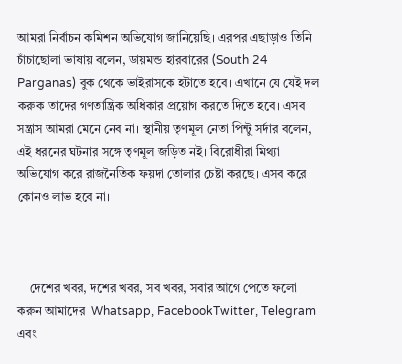আমরা নির্বাচন কমিশন অভিযোগ জানিয়েছি। এরপর এছাড়াও তিনি চাঁচাছোলা ভাষায় বলেন, ডায়মন্ড হারবারের (South 24 Parganas) বুক থেকে ভাইরাসকে হটাতে হবে। এখানে যে যেই দল করুক তাদের গণতান্ত্রিক অধিকার প্রয়োগ করতে দিতে হবে। এসব সন্ত্রাস আমরা মেনে নেব না। স্থানীয় তৃণমূল নেতা পিন্টু সর্দার বলেন, এই ধরনের ঘটনার সঙ্গে তৃণমূল জড়িত নই। বিরোধীরা মিথ্যা অভিযোগ করে রাজনৈতিক ফয়দা তোলার চেষ্টা করছে। এসব করে কোনও লাভ হবে না।



    দেশের খবর, দশের খবর, সব খবর, সবার আগে পেতে ফলো করুন আমাদের  Whatsapp, FacebookTwitter, Telegram এবং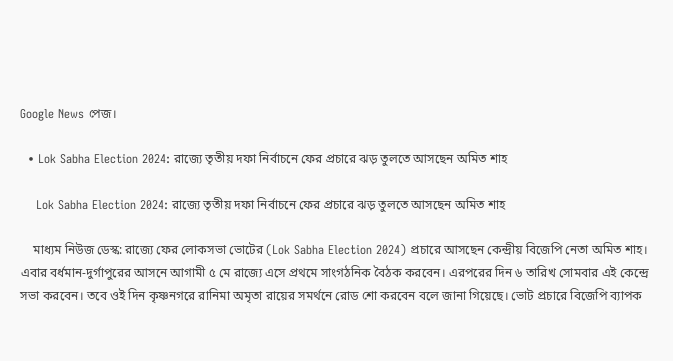Google News পেজ।

  • Lok Sabha Election 2024: রাজ্যে তৃতীয় দফা নির্বাচনে ফের প্রচারে ঝড় তুলতে আসছেন অমিত শাহ

    Lok Sabha Election 2024: রাজ্যে তৃতীয় দফা নির্বাচনে ফের প্রচারে ঝড় তুলতে আসছেন অমিত শাহ

    মাধ্যম নিউজ ডেস্ক: রাজ্যে ফের লোকসভা ভোটের (Lok Sabha Election 2024) প্রচারে আসছেন কেন্দ্রীয় বিজেপি নেতা অমিত শাহ। এবার বর্ধমান-দুর্গাপুরের আসনে আগামী ৫ মে রাজ্যে এসে প্রথমে সাংগঠনিক বৈঠক করবেন। এরপরের দিন ৬ তারিখ সোমবার এই কেন্দ্রে সভা করবেন। তবে ওই দিন কৃষ্ণনগরে রানিমা অমৃতা রায়ের সমর্থনে রোড শো করবেন বলে জানা গিয়েছে। ভোট প্রচারে বিজেপি ব্যাপক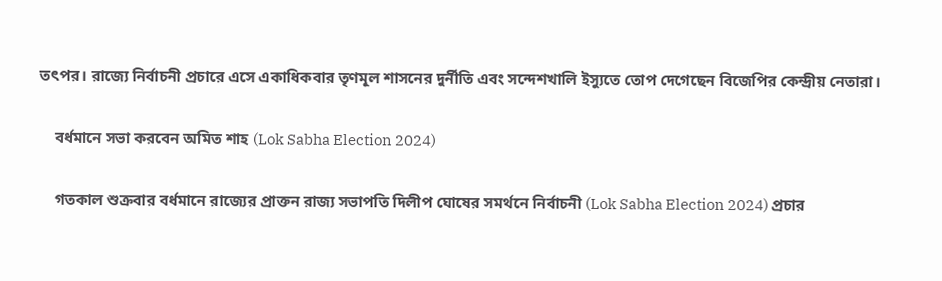তৎপর। রাজ্যে নির্বাচনী প্রচারে এসে একাধিকবার তৃণমূল শাসনের দুর্নীতি এবং সন্দেশখালি ইস্যুতে তোপ দেগেছেন বিজেপির কেন্দ্রীয় নেতারা।

    বর্ধমানে সভা করবেন অমিত শাহ (Lok Sabha Election 2024)

    গতকাল শুক্রবার বর্ধমানে রাজ্যের প্রাক্তন রাজ্য সভাপতি দিলীপ ঘোষের সমর্থনে নির্বাচনী (Lok Sabha Election 2024) প্রচার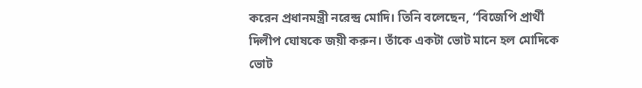করেন প্রধানমন্ত্রী নরেন্দ্র মোদি। তিনি বলেছেন, “বিজেপি প্রার্থী দিলীপ ঘোষকে জয়ী করুন। তাঁকে একটা ভোট মানে হল মোদিকে ভোট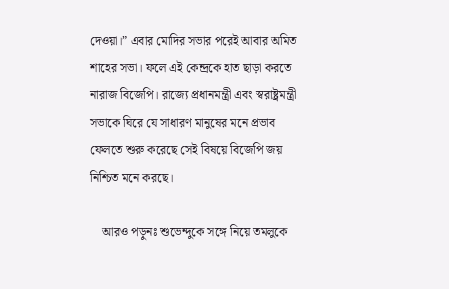দেওয়া।” এবার মোদির সভার পরেই আবার অমিত শাহের সভা। ফলে এই কেন্দ্রকে হাত ছাড়া করতে নারাজ বিজেপি। রাজ্যে প্রধানমন্ত্রী এবং স্বরাষ্ট্রমন্ত্রী সভাকে ঘিরে যে সাধারণ মানুষের মনে প্রভাব ফেলতে শুরু করেছে সেই বিষয়ে বিজেপি জয় নিশ্চিত মনে করছে।

    আরও পড়ুনঃ শুভেন্দুকে সঙ্গে নিয়ে তমলুকে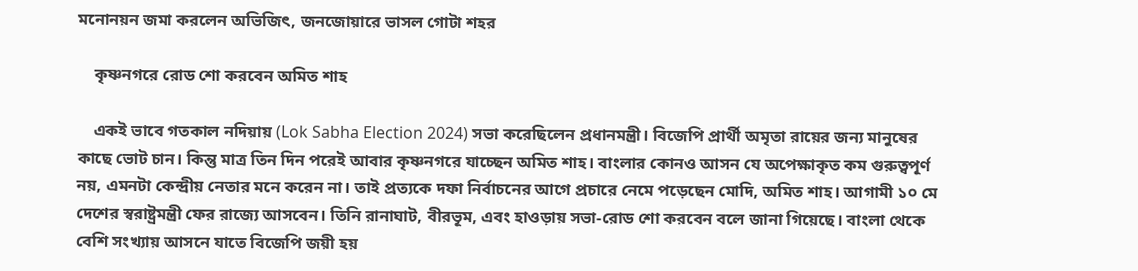মনোনয়ন জমা করলেন অভিজিৎ, জনজোয়ারে ভাসল গোটা শহর

    কৃষ্ণনগরে রোড শো করবেন অমিত শাহ

    একই ভাবে গতকাল নদিয়ায় (Lok Sabha Election 2024) সভা করেছিলেন প্রধানমন্ত্রী। বিজেপি প্রার্থী অমৃতা রায়ের জন্য মানুষের কাছে ভোট চান। কিন্তু মাত্র তিন দিন পরেই আবার কৃষ্ণনগরে যাচ্ছেন অমিত শাহ। বাংলার কোনও আসন যে অপেক্ষাকৃত কম গুরুত্বপূর্ণ নয়, এমনটা কেন্দ্রীয় নেতার মনে করেন না। তাই প্রত্যকে দফা নির্বাচনের আগে প্রচারে নেমে পড়েছেন মোদি, অমিত শাহ। আগামী ১০ মে দেশের স্বরাষ্ট্রমন্ত্রী ফের রাজ্যে আসবেন। তিনি রানাঘাট, বীরভূম, এবং হাওড়ায় সভা-রোড শো করবেন বলে জানা গিয়েছে। বাংলা থেকে বেশি সংখ্যায় আসনে যাতে বিজেপি জয়ী হয়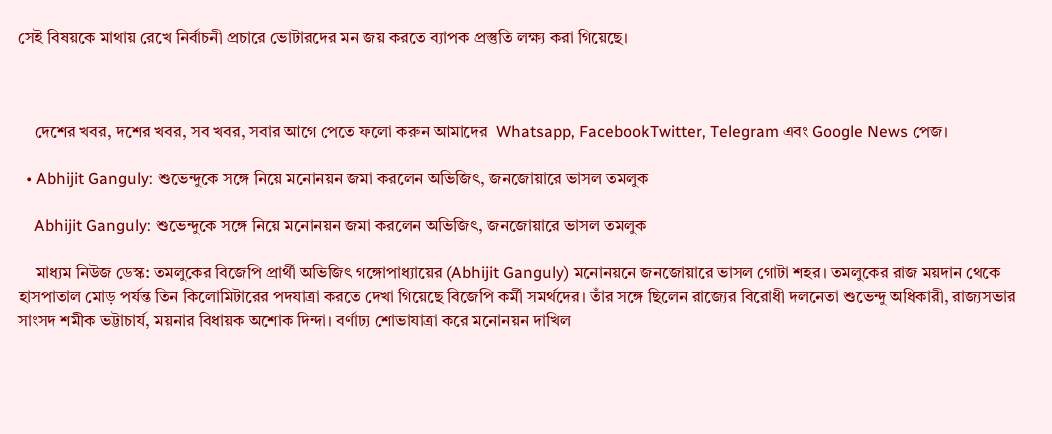সেই বিষয়কে মাথায় রেখে নির্বাচনী প্রচারে ভোটারদের মন জয় করতে ব্যাপক প্রস্তুতি লক্ষ্য করা গিয়েছে।



    দেশের খবর, দশের খবর, সব খবর, সবার আগে পেতে ফলো করুন আমাদের  Whatsapp, FacebookTwitter, Telegram এবং Google News পেজ।

  • Abhijit Ganguly: শুভেন্দুকে সঙ্গে নিয়ে মনোনয়ন জমা করলেন অভিজিৎ, জনজোয়ারে ভাসল তমলুক

    Abhijit Ganguly: শুভেন্দুকে সঙ্গে নিয়ে মনোনয়ন জমা করলেন অভিজিৎ, জনজোয়ারে ভাসল তমলুক

    মাধ্যম নিউজ ডেস্ক: তমলুকের বিজেপি প্রার্থী অভিজিৎ গঙ্গোপাধ্যায়ের (Abhijit Ganguly) মনোনয়নে জনজোয়ারে ভাসল গোটা শহর। তমলুকের রাজ ময়দান থেকে হাসপাতাল মোড় পর্যন্ত তিন কিলোমিটারের পদযাত্রা করতে দেখা গিয়েছে বিজেপি কর্মী সমর্থদের। তাঁর সঙ্গে ছিলেন রাজ্যের বিরোধী দলনেতা শুভেন্দু অধিকারী, রাজ্যসভার সাংসদ শমীক ভট্টাচার্য, ময়নার বিধায়ক অশোক দিন্দা। বর্ণাঢ্য শোভাযাত্রা করে মনোনয়ন দাখিল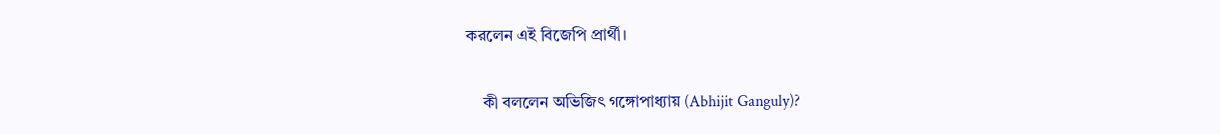করলেন এই বিজেপি প্রার্থী।

    কী বললেন অভিজিৎ গঙ্গোপাধ্যায় (Abhijit Ganguly)?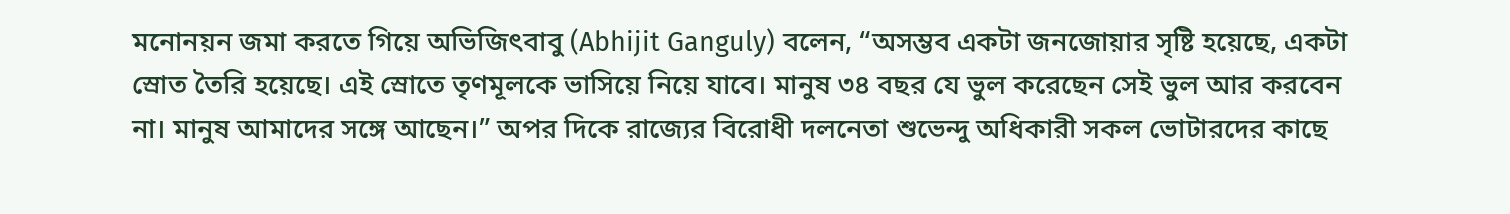মনোনয়ন জমা করতে গিয়ে অভিজিৎবাবু (Abhijit Ganguly) বলেন, “অসম্ভব একটা জনজোয়ার সৃষ্টি হয়েছে, একটা স্রোত তৈরি হয়েছে। এই স্রোতে তৃণমূলকে ভাসিয়ে নিয়ে যাবে। মানুষ ৩৪ বছর যে ভুল করেছেন সেই ভুল আর করবেন না। মানুষ আমাদের সঙ্গে আছেন।” অপর দিকে রাজ্যের বিরোধী দলনেতা শুভেন্দু অধিকারী সকল ভোটারদের কাছে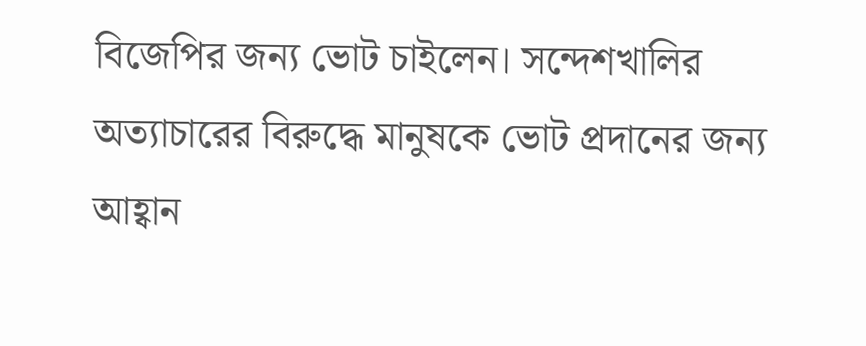বিজেপির জন্য ভোট চাইলেন। সন্দেশখালির অত্যাচারের বিরুদ্ধে মানুষকে ভোট প্রদানের জন্য আহ্বান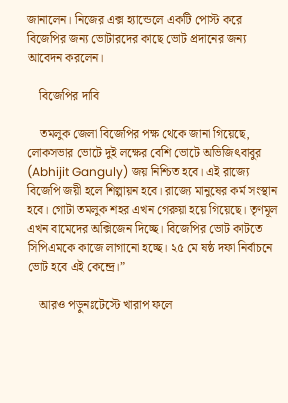জানালেন। নিজের এক্স হ্যান্ডেলে একটি পোস্ট করে বিজেপির জন্য ভোটারদের কাছে ভোট প্রদানের জন্য আবেদন করলেন।

    বিজেপির দাবি

    তমলুক জেলা বিজেপির পক্ষ থেকে জানা গিয়েছে, লোকসভার ভোটে দুই লক্ষের বেশি ভোটে অভিজিৎবাবুর (Abhijit Ganguly) জয় নিশ্চিত হবে। এই রাজ্যে বিজেপি জয়ী হলে শিল্পায়ন হবে। রাজ্যে মানুষের কর্ম সংস্থান হবে। গোটা তমলুক শহর এখন গেরুয়া হয়ে গিয়েছে। তৃণমূল এখন বামেদের অক্সিজেন দিচ্ছে। বিজেপির ভোট কাটতে সিপিএমকে কাজে লাগানো হচ্ছে। ২৫ মে ষষ্ঠ দফা নির্বাচনে ভোট হবে এই কেন্দ্রে।”

    আরও পড়ুনঃটেস্টে খারাপ ফলে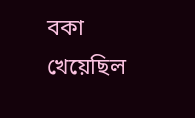বকা খেয়েছিল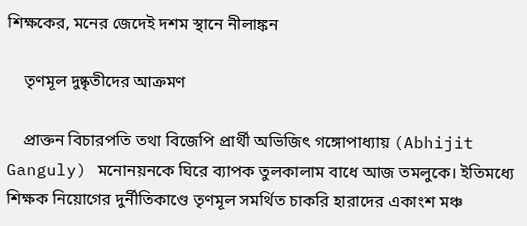শিক্ষকের, মনের জেদেই দশম স্থানে নীলাঙ্কন

    তৃণমূল দুষ্কৃতীদের আক্রমণ

    প্রাক্তন বিচারপতি তথা বিজেপি প্রার্থী অভিজিৎ গঙ্গোপাধ্যায় (Abhijit Ganguly) মনোনয়নকে ঘিরে ব্যাপক তুলকালাম বাধে আজ তমলুকে। ইতিমধ্যে শিক্ষক নিয়োগের দুর্নীতিকাণ্ডে তৃণমূল সমর্থিত চাকরি হারাদের একাংশ মঞ্চ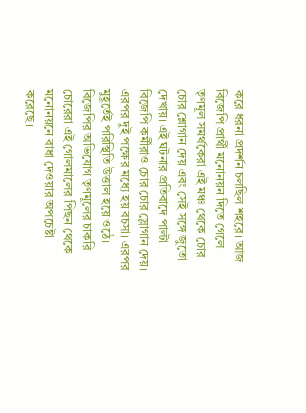করে ধরনা প্রদর্শন চলছিল শহরে। আজ বিজেপি প্রার্থী মনোনয়ন দিতে গেলে তৃণমূল সমর্থকেরা এই মঞ্চ থেকে চোর চোর শ্লোগান দেয় এবং সেই সঙ্গে জুতো দেখায়। এই ঘটনার প্রতিবাদে পাল্টা বিজেপি কর্মীরাও চোর চোর স্লোগান দেয়। এরপর দুই পক্ষের মধ্যে হয় বচসা। এরপর মুহূর্তেই পরিস্থিতি উত্তাল হয়ে ওঠে। বিজেপির অভিযোগ তৃণমূলের চাকরি চোরেরা এই গোলমালের পিছন থেকে মনোনয়নে বাধা দেওয়ার অপচেষ্টা করেছে।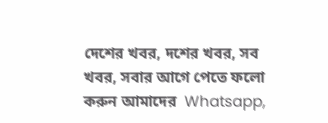দেশের খবর, দশের খবর, সব খবর, সবার আগে পেতে ফলো করুন আমাদের  Whatsapp,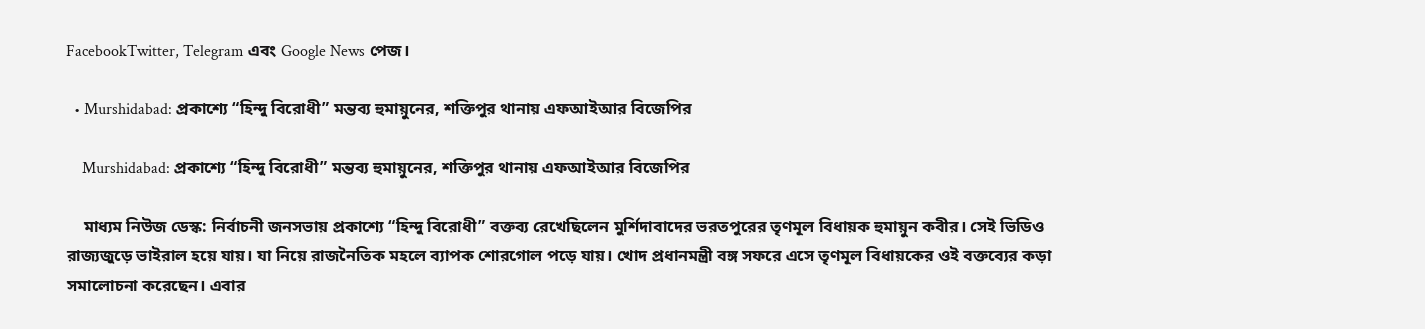FacebookTwitter, Telegram এবং Google News পেজ।

  • Murshidabad: প্রকাশ্যে “হিন্দু বিরোধী” মন্তব্য হুমায়ুনের, শক্তিপুর থানায় এফআইআর বিজেপির

    Murshidabad: প্রকাশ্যে “হিন্দু বিরোধী” মন্তব্য হুমায়ুনের, শক্তিপুর থানায় এফআইআর বিজেপির

    মাধ্যম নিউজ ডেস্ক: নির্বাচনী জনসভায় প্রকাশ্যে “হিন্দু বিরোধী” বক্তব্য রেখেছিলেন মুর্শিদাবাদের ভরতপুরের তৃণমূল বিধায়ক হুমায়ুন কবীর। সেই ভিডিও রাজ্যজুড়ে ভাইরাল হয়ে যায়। যা নিয়ে রাজনৈতিক মহলে ব্যাপক শোরগোল পড়ে যায়। খোদ প্রধানমন্ত্রী বঙ্গ সফরে এসে তৃণমূল বিধায়কের ওই বক্তব্যের কড়া সমালোচনা করেছেন। এবার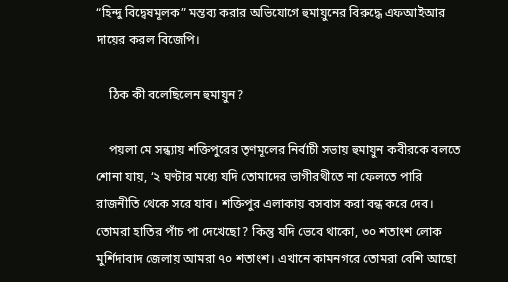“হিন্দু বিদ্বেষমূলক” মন্তব্য করার অভিযোগে হুমায়ুনের বিরুদ্ধে এফআইআর দায়ের করল বিজেপি।

    ঠিক কী বলেছিলেন হুমায়ুন?

    পয়লা মে সন্ধ্যায় শক্তিপুরের তৃণমূলের নির্বাচী সভায় হুমায়ুন কবীরকে বলতে শোনা যায়, ‘২ ঘণ্টার মধ্যে যদি তোমাদের ভাগীরথীতে না ফেলতে পারি রাজনীতি থেকে সরে যাব। শক্তিপুর এলাকায় বসবাস করা বন্ধ করে দেব। তোমরা হাতির পাঁচ পা দেখেছো? কিন্তু যদি ভেবে থাকো, ৩০ শতাংশ লোক মুর্শিদাবাদ জেলায় আমরা ৭০ শতাংশ। এখানে কামনগরে তোমরা বেশি আছো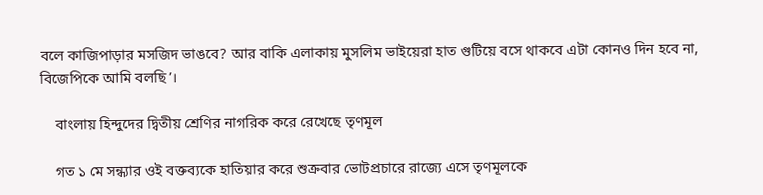বলে কাজিপাড়ার মসজিদ ভাঙবে? আর বাকি এলাকায় মুসলিম ভাইয়েরা হাত গুটিয়ে বসে থাকবে এটা কোনও দিন হবে না, বিজেপিকে আমি বলছি’।

    বাংলায় হিন্দুদের দ্বিতীয় শ্রেণির নাগরিক করে রেখেছে তৃণমূল

    গত ১ মে সন্ধ্যার ওই বক্তব্যকে হাতিয়ার করে শুক্রবার ভোটপ্রচারে রাজ্যে এসে তৃণমূলকে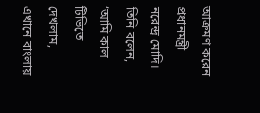আক্রমণ করেন প্রধানমন্ত্রী নরেন্দ্র মোদি। তিনি বলেন, ‘আমি কাল টিভিতে দেখলাম, এখানে বাংলায়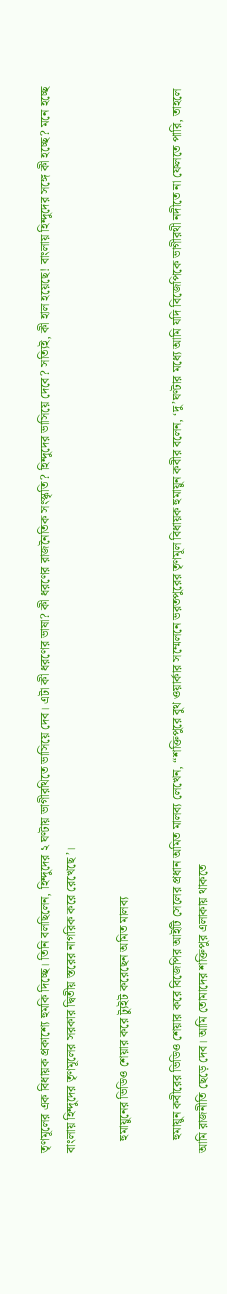তৃণমূলের এক বিধায়ক প্রকাশ্যে হুমকি দিচ্ছে। তিনি বলছিলেন, হিন্দুদের ২ ঘণ্টায় ভাগীরথিতে ভাসিয়ে দেব। এটা কী ধরণের ভাষা? কী ধরণের রাজনৈতিক সংস্কৃতি? হিন্দুদের ভাসিয়ে দেবে? সত্যিই, কী হাল হয়েছে! বাংলায় হিন্দুদের সঙ্গে কী হচ্ছে? মনে হচ্ছে বাংলায় হিন্দুদের তৃণমূলের সরকার দ্বিতীয় স্তরের নাগরিক করে রেখেছে’।

    হুমায়ুনের ভিডিও শেয়ার করে ট্যুইট করেছেন অমিত মালব্য

    হুমায়ুন কবীরের ভিডিও শেয়ার করে বিজেপির আইটি সেলের প্রধান অমিত মালব্য লেখেন, “শক্তিপুরে বুথ ওয়ার্কার সম্মেলনে ভরতপুরের তৃণমূল বিধায়ক হুমায়ুন কবীর বলেন, ‘দু’ঘণ্টার মধ্যে আমি যদি বিজেপিকে ভাগীরথী নদীতে না ফেলতে পারি, তাহলে আমি রাজনীতি ছেড়ে দেব। আমি তোমাদের শক্তিপুর এলাকায় থাকতে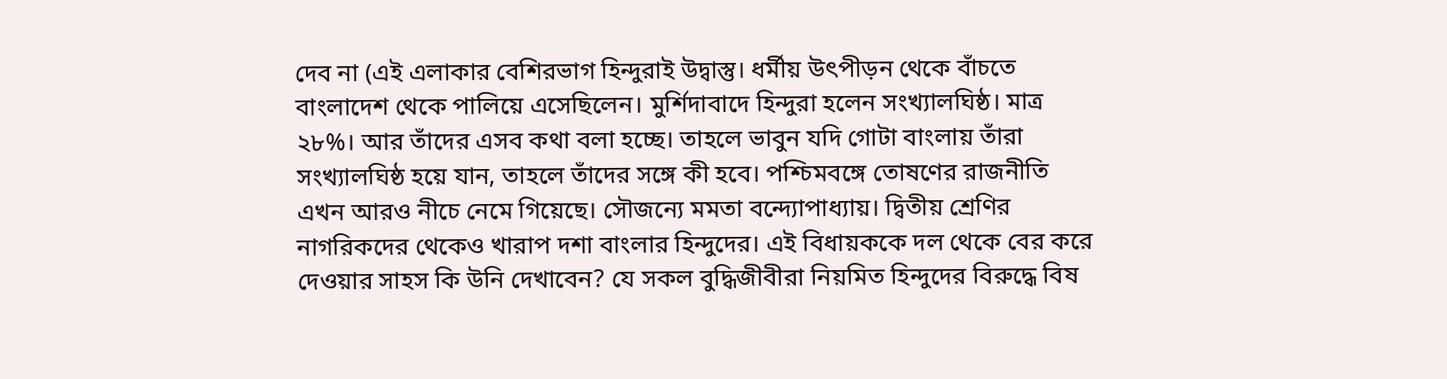দেব না (এই এলাকার বেশিরভাগ হিন্দুরাই উদ্বাস্তু। ধর্মীয় উৎপীড়ন থেকে বাঁচতে বাংলাদেশ থেকে পালিয়ে এসেছিলেন। মুর্শিদাবাদে হিন্দুরা হলেন সংখ্যালঘিষ্ঠ। মাত্র ২৮%। আর তাঁদের এসব কথা বলা হচ্ছে। তাহলে ভাবুন যদি গোটা বাংলায় তাঁরা সংখ্যালঘিষ্ঠ হয়ে যান, তাহলে তাঁদের সঙ্গে কী হবে। পশ্চিমবঙ্গে তোষণের রাজনীতি এখন আরও নীচে নেমে গিয়েছে। সৌজন্যে মমতা বন্দ্যোপাধ্যায়। দ্বিতীয় শ্রেণির নাগরিকদের থেকেও খারাপ দশা বাংলার হিন্দুদের। এই বিধায়ককে দল থেকে বের করে দেওয়ার সাহস কি উনি দেখাবেন? যে সকল বুদ্ধিজীবীরা নিয়মিত হিন্দুদের বিরুদ্ধে বিষ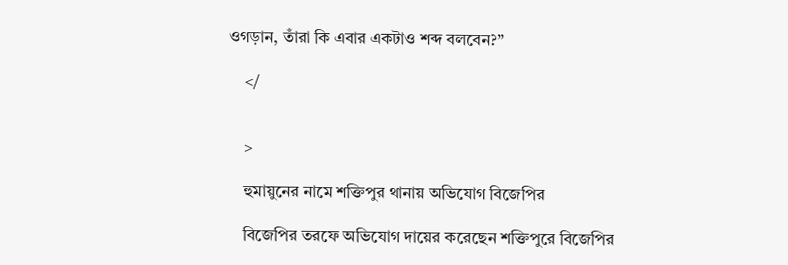ওগড়ান, তাঁরা কি এবার একটাও শব্দ বলবেন?”

    </


    >

    হুমায়ুনের নামে শক্তিপুর থানায় অভিযোগ বিজেপির

    বিজেপির তরফে অভিযোগ দায়ের করেছেন শক্তিপুরে বিজেপির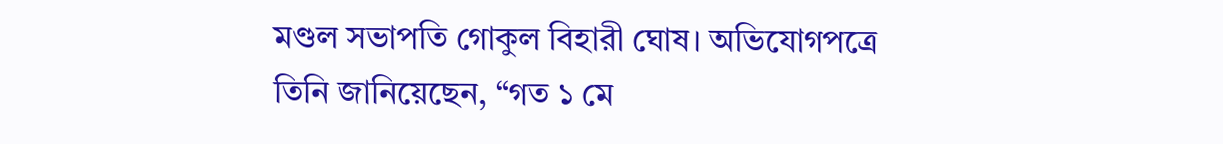মণ্ডল সভাপতি গোকুল বিহারী ঘোষ। অভিযোগপত্রে তিনি জানিয়েছেন, “গত ১ মে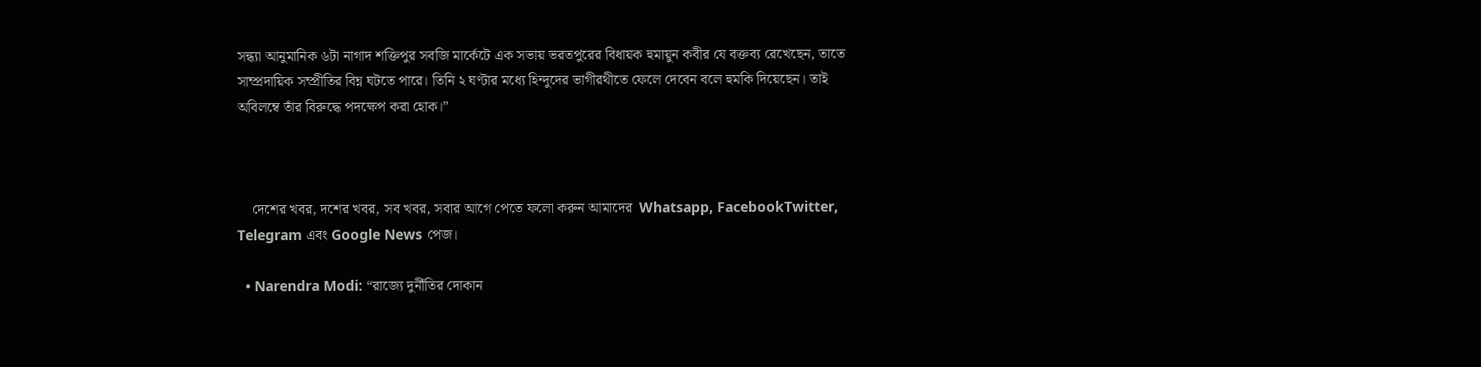সন্ধ্যা আনুমানিক ৬টা নাগাদ শক্তিপুর সবজি মার্কেটে এক সভায় ভরতপুরের বিধায়ক হুমায়ুন কবীর যে বক্তব্য রেখেছেন, তাতে সাম্প্রদায়িক সম্প্রীতির বিঘ্ন ঘটতে পারে। তিনি ২ ঘণ্টার মধ্যে হিন্দুদের ভাগীরথীতে ফেলে দেবেন বলে হুমকি দিয়েছেন। তাই অবিলম্বে তাঁর বিরুদ্ধে পদক্ষেপ করা হোক।”



    দেশের খবর, দশের খবর, সব খবর, সবার আগে পেতে ফলো করুন আমাদের  Whatsapp, FacebookTwitter, Telegram এবং Google News পেজ।

  • Narendra Modi: “রাজ্যে দুর্নীতির দোকান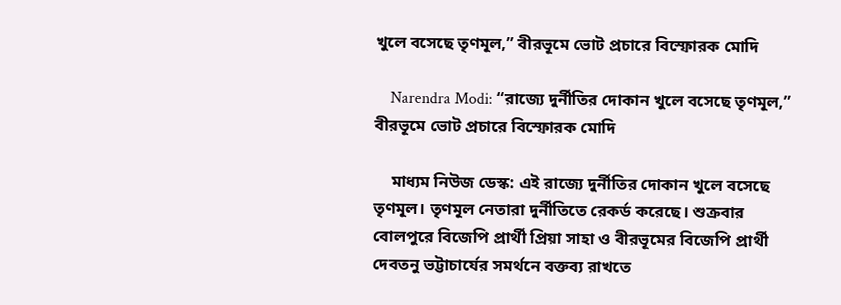খুলে বসেছে তৃণমূল,” বীরভূমে ভোট প্রচারে বিস্ফোরক মোদি

    Narendra Modi: “রাজ্যে দুর্নীতির দোকান খুলে বসেছে তৃণমূল,” বীরভূমে ভোট প্রচারে বিস্ফোরক মোদি

    মাধ্যম নিউজ ডেস্ক: এই রাজ্যে দুর্নীতির দোকান খুলে বসেছে তৃণমূল। তৃণমূল নেতারা দুর্নীতিতে রেকর্ড করেছে। শুক্রবার বোলপুরে বিজেপি প্রার্থী প্রিয়া সাহা ও বীরভূমের বিজেপি প্রার্থী দেবতনু ভট্টাচার্যের সমর্থনে বক্তব্য রাখতে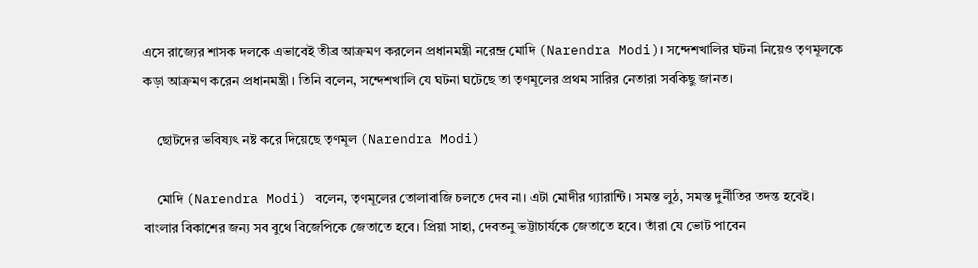এসে রাজ্যের শাসক দলকে এভাবেই তীব্র আক্রমণ করলেন প্রধানমন্ত্রী নরেন্দ্র মোদি (Narendra Modi)। সন্দেশখালির ঘটনা নিয়েও তৃণমূলকে কড়া আক্রমণ করেন প্রধানমন্ত্রী। তিনি বলেন, সন্দেশখালি যে ঘটনা ঘটেছে তা তৃণমূলের প্রথম সারির নেতারা সবকিছু জানত।

    ছোটদের ভবিষ্যৎ নষ্ট করে দিয়েছে তৃণমূল (Narendra Modi)

    মোদি (Narendra Modi) বলেন, তৃণমূলের তোলাবাজি চলতে দেব না। এটা মোদীর গ্যারান্টি। সমস্ত লুঠ, সমস্ত দুর্নীতির তদন্ত হবেই। বাংলার বিকাশের জন্য সব বুথে বিজেপিকে জেতাতে হবে। প্রিয়া সাহা, দেবতনু ভট্টাচার্যকে জেতাতে হবে। তাঁরা যে ভোট পাবেন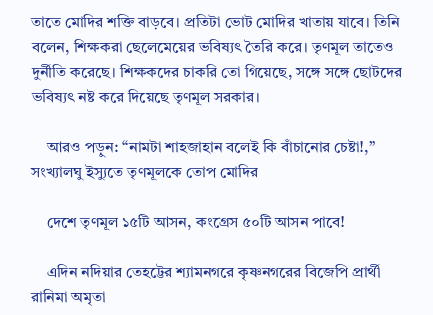তাতে মোদির শক্তি বাড়বে। প্রতিটা ভোট মোদির খাতায় যাবে। তিনি বলেন, শিক্ষকরা ছেলেমেয়ের ভবিষ্যৎ তৈরি করে। তৃণমূল তাতেও দুর্নীতি করেছে। শিক্ষকদের চাকরি তো গিয়েছে, সঙ্গে সঙ্গে ছোটদের ভবিষ্যৎ নষ্ট করে দিয়েছে তৃণমূল সরকার।

    আরও পড়ুন: “নামটা শাহজাহান বলেই কি বাঁচানোর চেষ্টা!,” সংখ্যালঘু ইস্যুতে তৃণমূলকে তোপ মোদির

    দেশে তৃণমূল ১৫টি আসন, কংগ্রেস ৫০টি আসন পাবে!

    এদিন নদিয়ার তেহট্টের শ্যামনগরে কৃষ্ণনগরের বিজেপি প্রার্থী রানিমা অমৃতা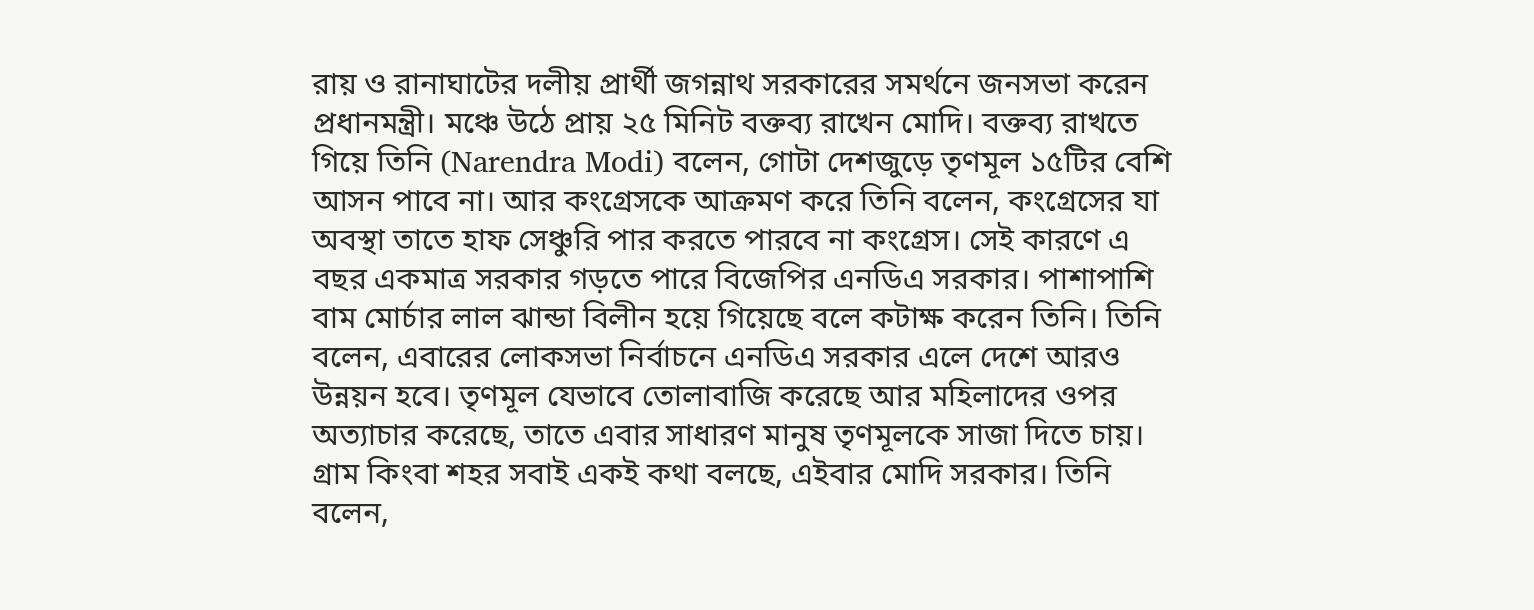রায় ও রানাঘাটের দলীয় প্রার্থী জগন্নাথ সরকারের সমর্থনে জনসভা করেন প্রধানমন্ত্রী। মঞ্চে উঠে প্রায় ২৫ মিনিট বক্তব্য রাখেন মোদি। বক্তব্য রাখতে গিয়ে তিনি (Narendra Modi) বলেন, গোটা দেশজুড়ে তৃণমূল ১৫টির বেশি আসন পাবে না। আর কংগ্রেসকে আক্রমণ করে তিনি বলেন, কংগ্রেসের যা অবস্থা তাতে হাফ সেঞ্চুরি পার করতে পারবে না কংগ্রেস। সেই কারণে এ বছর একমাত্র সরকার গড়তে পারে বিজেপির এনডিএ সরকার। পাশাপাশি বাম মোর্চার লাল ঝান্ডা বিলীন হয়ে গিয়েছে বলে কটাক্ষ করেন তিনি। তিনি বলেন, এবারের লোকসভা নির্বাচনে এনডিএ সরকার এলে দেশে আরও উন্নয়ন হবে। তৃণমূল যেভাবে তোলাবাজি করেছে আর মহিলাদের ওপর অত্যাচার করেছে, তাতে এবার সাধারণ মানুষ তৃণমূলকে সাজা দিতে চায়। গ্রাম কিংবা শহর সবাই একই কথা বলছে, এইবার মোদি সরকার। তিনি বলেন,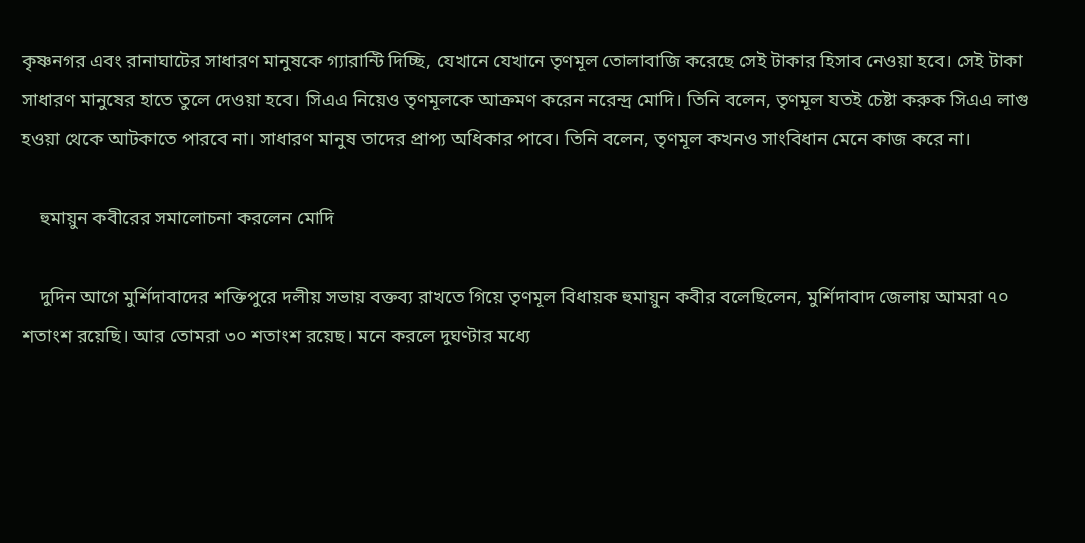কৃষ্ণনগর এবং রানাঘাটের সাধারণ মানুষকে গ্যারান্টি দিচ্ছি, যেখানে যেখানে তৃণমূল তোলাবাজি করেছে সেই টাকার হিসাব নেওয়া হবে। সেই টাকা সাধারণ মানুষের হাতে তুলে দেওয়া হবে। সিএএ নিয়েও তৃণমূলকে আক্রমণ করেন নরেন্দ্র মোদি। তিনি বলেন, তৃণমূল যতই চেষ্টা করুক সিএএ লাগু হওয়া থেকে আটকাতে পারবে না। সাধারণ মানুষ তাদের প্রাপ্য অধিকার পাবে। তিনি বলেন, তৃণমূল কখনও সাংবিধান মেনে কাজ করে না।

    হুমায়ুন কবীরের সমালোচনা করলেন মোদি

    দুদিন আগে মুর্শিদাবাদের শক্তিপুরে দলীয় সভায় বক্তব্য রাখতে গিয়ে তৃণমূল বিধায়ক হুমায়ুন কবীর বলেছিলেন, মুর্শিদাবাদ জেলায় আমরা ৭০ শতাংশ রয়েছি। আর তোমরা ৩০ শতাংশ রয়েছ। মনে করলে দুঘণ্টার মধ্যে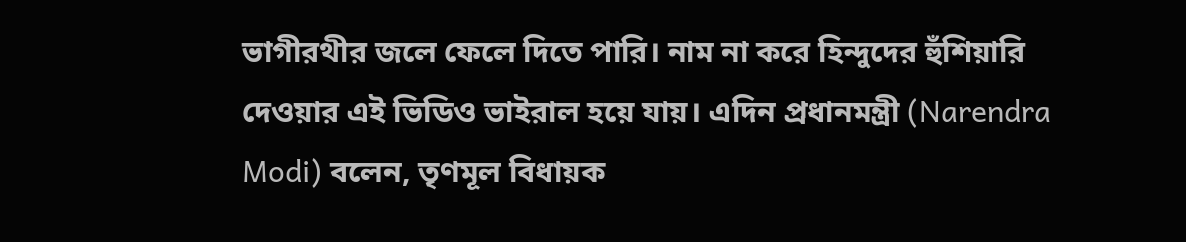ভাগীরথীর জলে ফেলে দিতে পারি। নাম না করে হিন্দুদের হুঁশিয়ারি দেওয়ার এই ভিডিও ভাইরাল হয়ে যায়। এদিন প্রধানমন্ত্রী (Narendra Modi) বলেন, তৃণমূল বিধায়ক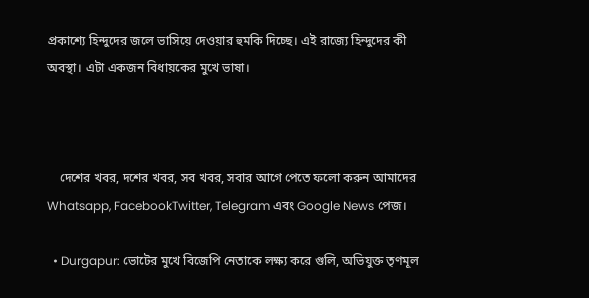প্রকাশ্যে হিন্দুদের জলে ভাসিয়ে দেওয়ার হুমকি দিচ্ছে। এই রাজ্যে হিন্দুদের কী অবস্থা। এটা একজন বিধায়কের মুখে ভাষা।



    দেশের খবর, দশের খবর, সব খবর, সবার আগে পেতে ফলো করুন আমাদের  Whatsapp, FacebookTwitter, Telegram এবং Google News পেজ।

  • Durgapur: ভোটের মুখে বিজেপি নেতাকে লক্ষ্য করে গুলি, অভিযুক্ত তৃণমূল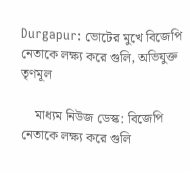Durgapur: ভোটের মুখে বিজেপি নেতাকে লক্ষ্য করে গুলি, অভিযুক্ত তৃণমূল

    মাধ্যম নিউজ ডেস্ক: বিজেপি নেতাকে লক্ষ্য করে গুলি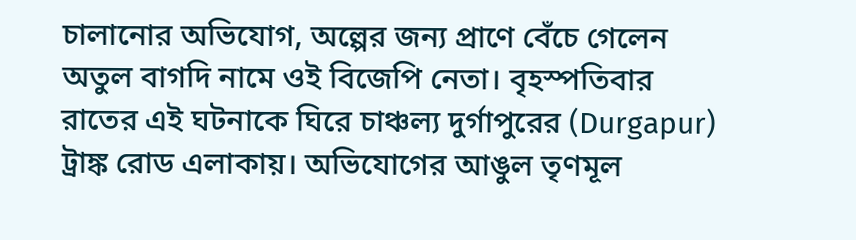চালানোর অভিযোগ, অল্পের জন্য প্রাণে বেঁচে গেলেন অতুল বাগদি নামে ওই বিজেপি নেতা। বৃহস্পতিবার রাতের এই ঘটনাকে ঘিরে চাঞ্চল্য দুর্গাপুরের (Durgapur) ট্রাঙ্ক রোড এলাকায়। অভিযোগের আঙুল তৃণমূল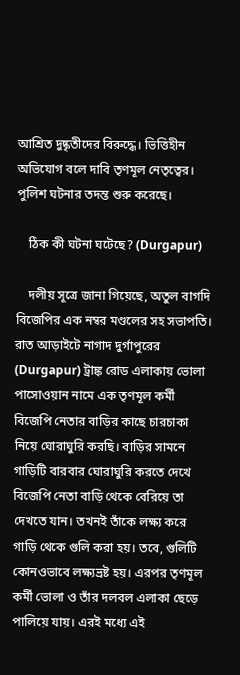আশ্রিত দুষ্কৃতীদের বিরুদ্ধে। ভিত্তিহীন অভিযোগ বলে দাবি তৃণমূল নেতৃত্বের। পুলিশ ঘটনার তদন্ত শুরু করেছে।

    ঠিক কী ঘটনা ঘটেছে? (Durgapur)

    দলীয় সূত্রে জানা গিয়েছে, অতুল বাগদি বিজেপির এক নম্বর মণ্ডলের সহ সভাপতি। রাত আড়াইটে নাগাদ দুর্গাপুরের (Durgapur) ট্রাঙ্ক রোড এলাকায় ভোলা পাসোওয়ান নামে এক তৃণমূল কর্মী বিজেপি নেতার বাড়ির কাছে চারচাকা নিয়ে ঘোরাঘুরি করছি। বাড়ির সামনে গাড়িটি বারবার ঘোরাঘুরি করতে দেখে বিজেপি নেতা বাড়ি থেকে বেরিয়ে তা দেখতে যান। তখনই তাঁকে লক্ষ্য করে গাড়ি থেকে গুলি করা হয়। তবে, গুলিটি কোনওভাবে লক্ষ্যভ্রষ্ট হয়। এরপর তৃণমূল কর্মী ভোলা ও তাঁর দলবল এলাকা ছেড়ে পালিয়ে যায়। এরই মধ্যে এই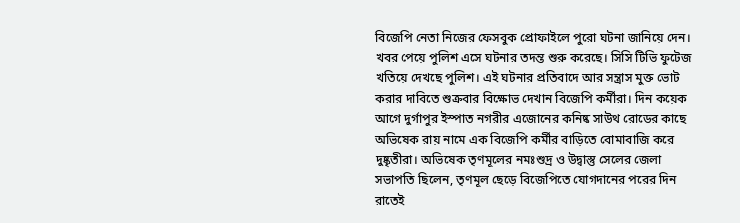বিজেপি নেতা নিজের ফেসবুক প্রোফাইলে পুরো ঘটনা জানিয়ে দেন। খবর পেয়ে পুলিশ এসে ঘটনার তদন্ত শুরু করেছে। সিসি টিভি ফুটেজ খতিয়ে দেখছে পুলিশ। এই ঘটনার প্রতিবাদে আর সন্ত্রাস মুক্ত ভোট করার দাবিতে শুক্রবার বিক্ষোভ দেখান বিজেপি কর্মীরা। দিন কয়েক আগে দুর্গাপুর ইস্পাত নগরীর এজোনের কনিষ্ক সাউথ রোডের কাছে অভিষেক রায় নামে এক বিজেপি কর্মীর বাড়িতে বোমাবাজি করে দুষ্কৃতীরা। অভিষেক তৃণমূলের নমঃশুদ্র ও উদ্বাস্তু সেলের জেলা সভাপতি ছিলেন, তৃণমূল ছেড়ে বিজেপিতে যোগদানের পরের দিন রাতেই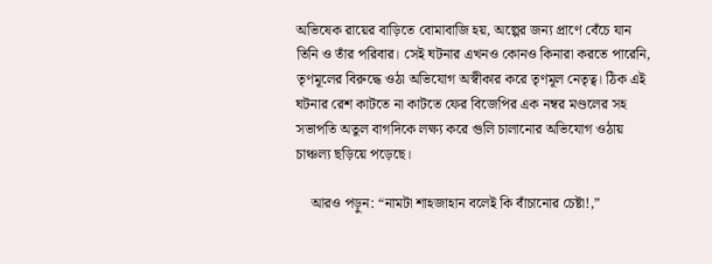অভিষেক রায়ের বাড়িতে বোমাবাজি হয়, অল্পের জন্য প্রাণে বেঁচে যান তিনি ও তাঁর পরিবার। সেই ঘটনার এখনও কোনও কিনারা করতে পারেনি, তৃণমূলের বিরুদ্ধে ওঠা অভিযোগ অস্বীকার করে তৃণমূল নেতৃত্ব। ঠিক এই ঘটনার রেশ কাটতে না কাটতে ফের বিজেপির এক নম্বর মণ্ডলের সহ সভাপতি অতুল বাগদিকে লক্ষ্য করে গুলি চালানোর অভিযোগ ওঠায় চাঞ্চল্য ছড়িয়ে পড়েছে।

    আরও পড়ুন: “নামটা শাহজাহান বলেই কি বাঁচানোর চেষ্টা!,”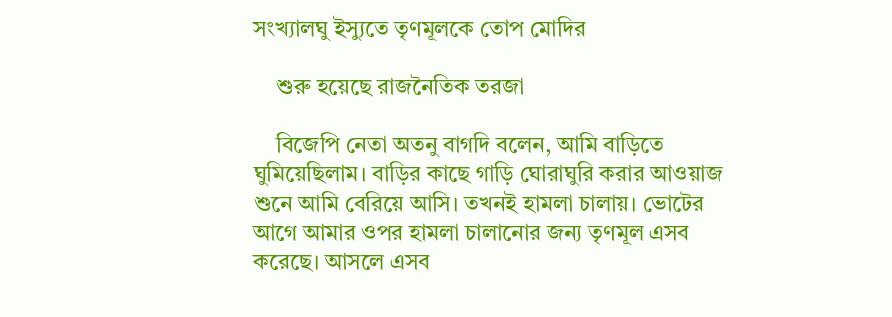সংখ্যালঘু ইস্যুতে তৃণমূলকে তোপ মোদির

    শুরু হয়েছে রাজনৈতিক তরজা

    বিজেপি নেতা অতনু বাগদি বলেন, আমি বাড়িতে ঘুমিয়েছিলাম। বাড়ির কাছে গাড়ি ঘোরাঘুরি করার আওয়াজ শুনে আমি বেরিয়ে আসি। তখনই হামলা চালায়। ভোটের আগে আমার ওপর হামলা চালানোর জন্য তৃণমূল এসব করেছে। আসলে এসব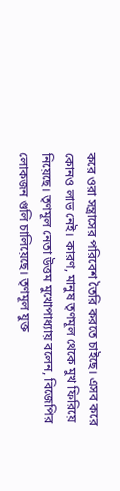করে ওরা সন্ত্রাসের পরিবেশ তৈরি করতে চাইছে। এসব করে কোনও লাভ নেই। কারণ, মানুষ তৃণমূল থেকে মুখ ফিরিয়ে নিয়েছে। তৃণমূল নেতা উত্তম মুখোপাধ্যায় বলেন, বিজেপির লোকজন গুলি চালিয়েছে। তৃণমূল যুক্ত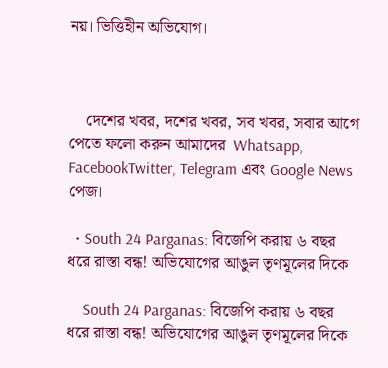নয়। ভিত্তিহীন অভিযোগ।



    দেশের খবর, দশের খবর, সব খবর, সবার আগে পেতে ফলো করুন আমাদের  Whatsapp, FacebookTwitter, Telegram এবং Google News পেজ।

  • South 24 Parganas: বিজেপি করায় ৬ বছর ধরে রাস্তা বন্ধ! অভিযোগের আঙুল তৃণমূলের দিকে

    South 24 Parganas: বিজেপি করায় ৬ বছর ধরে রাস্তা বন্ধ! অভিযোগের আঙুল তৃণমূলের দিকে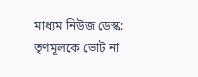মাধ্যম নিউজ ডেস্ক: তৃণমূলকে ভোট না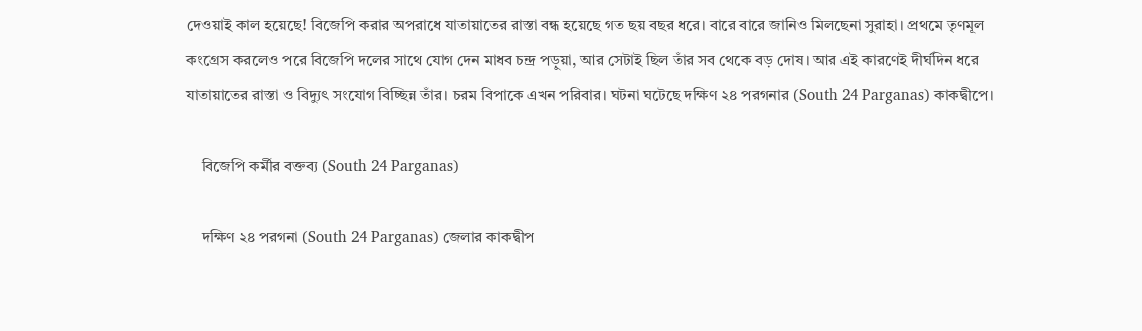দেওয়াই কাল হয়েছে! বিজেপি করার অপরাধে যাতায়াতের রাস্তা বন্ধ হয়েছে গত ছয় বছর ধরে। বারে বারে জানিও মিলছেনা সুরাহা। প্রথমে তৃণমূল কংগ্রেস করলেও পরে বিজেপি দলের সাথে যোগ দেন মাধব চন্দ্র পড়ুয়া, আর সেটাই ছিল তাঁর সব থেকে বড় দোষ। আর এই কারণেই দীর্ঘদিন ধরে যাতায়াতের রাস্তা ও বিদ্যুৎ সংযোগ বিচ্ছিন্ন তাঁর। চরম বিপাকে এখন পরিবার। ঘটনা ঘটেছে দক্ষিণ ২৪ পরগনার (South 24 Parganas) কাকদ্বীপে।

    বিজেপি কর্মীর বক্তব্য (South 24 Parganas)

    দক্ষিণ ২৪ পরগনা (South 24 Parganas) জেলার কাকদ্বীপ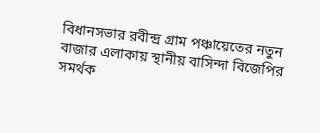বিধানসভার রবীন্দ্র গ্রাম পঞ্চায়েতের নতুন বাজার এলাকায় স্থানীয় বাসিন্দা বিজেপির সমর্থক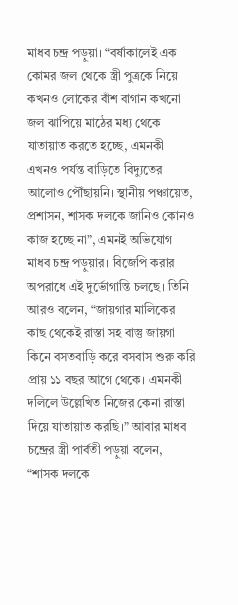মাধব চন্দ্র পড়ুয়া। “বর্ষাকালেই এক কোমর জল থেকে স্ত্রী পুত্রকে নিয়ে কখনও লোকের বাঁশ বাগান কখনো জল ঝাপিয়ে মাঠের মধ্য থেকে যাতায়াত করতে হচ্ছে, এমনকী এখনও পর্যন্ত বাড়িতে বিদ্যুতের আলোও পৌঁছায়নি। স্থানীয় পঞ্চায়েত, প্রশাসন, শাসক দলকে জানিও কোনও কাজ হচ্ছে না”, এমনই অভিযোগ মাধব চন্দ্র পড়ুয়ার। বিজেপি করার অপরাধে এই দুর্ভোগান্তি চলছে। তিনি আরও বলেন, “জায়গার মালিকের কাছ থেকেই রাস্তা সহ বাস্তু জায়গা কিনে বসতবাড়ি করে বসবাস শুরু করি প্রায় ১১ বছর আগে থেকে। এমনকী দলিলে উল্লেখিত নিজের কেনা রাস্তা দিয়ে যাতায়াত করছি।” আবার মাধব চন্দ্রের স্ত্রী পার্বতী পড়ুয়া বলেন, “শাসক দলকে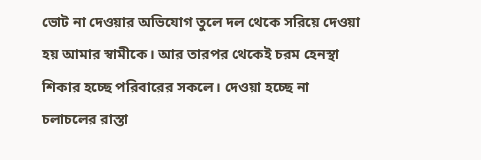ভোট না দেওয়ার অভিযোগ তুলে দল থেকে সরিয়ে দেওয়া হয় আমার স্বামীকে। আর তারপর থেকেই চরম হেনস্থা শিকার হচ্ছে পরিবারের সকলে। দেওয়া হচ্ছে না চলাচলের রাস্তা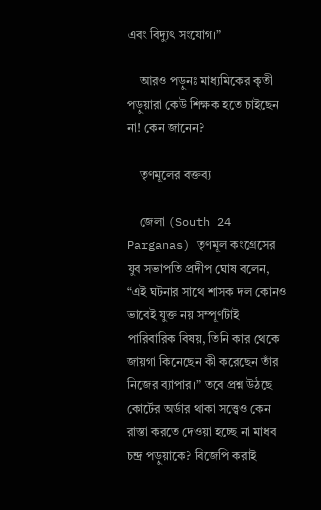এবং বিদ্যুৎ সংযোগ।”

    আরও পড়ুনঃ মাধ্যমিকের কৃতী পড়ুয়ারা কেউ শিক্ষক হতে চাইছেন না! কেন জানেন?

    তৃণমূলের বক্তব্য

    জেলা (South 24 Parganas) তৃণমূল কংগ্রেসের যুব সভাপতি প্রদীপ ঘোষ বলেন, “এই ঘটনার সাথে শাসক দল কোনও ভাবেই যুক্ত নয় সম্পূর্ণটাই পারিবারিক বিষয়, তিনি কার থেকে জায়গা কিনেছেন কী করেছেন তাঁর নিজের ব্যাপার।” তবে প্রশ্ন উঠছে কোর্টের অর্ডার থাকা সত্ত্বেও কেন রাস্তা করতে দেওয়া হচ্ছে না মাধব চন্দ্র পড়ুয়াকে? বিজেপি করাই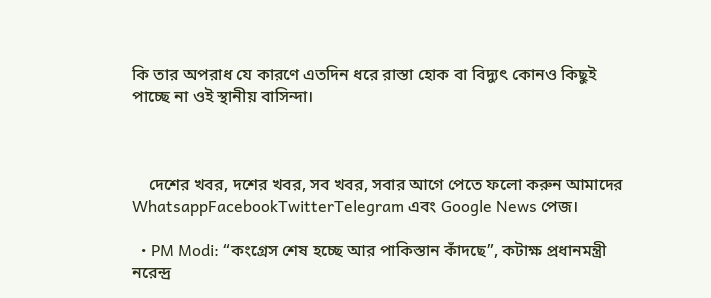কি তার অপরাধ যে কারণে এতদিন ধরে রাস্তা হোক বা বিদ্যুৎ কোনও কিছুই পাচ্ছে না ওই স্থানীয় বাসিন্দা।



    দেশের খবর, দশের খবর, সব খবর, সবার আগে পেতে ফলো করুন আমাদের  WhatsappFacebookTwitterTelegram এবং Google News পেজ।

  • PM Modi: “কংগ্রেস শেষ হচ্ছে আর পাকিস্তান কাঁদছে”, কটাক্ষ প্রধানমন্ত্রী নরেন্দ্র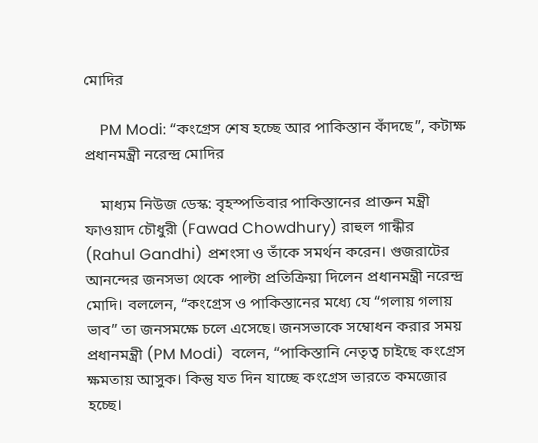মোদির

    PM Modi: “কংগ্রেস শেষ হচ্ছে আর পাকিস্তান কাঁদছে”, কটাক্ষ প্রধানমন্ত্রী নরেন্দ্র মোদির

    মাধ্যম নিউজ ডেস্ক: বৃহস্পতিবার পাকিস্তানের প্রাক্তন মন্ত্রী ফাওয়াদ চৌধুরী (Fawad Chowdhury) রাহুল গান্ধীর (Rahul Gandhi) প্রশংসা ও তাঁকে সমর্থন করেন। গুজরাটের আনন্দের জনসভা থেকে পাল্টা প্রতিক্রিয়া দিলেন প্রধানমন্ত্রী নরেন্দ্র মোদি। বললেন, “কংগ্রেস ও পাকিস্তানের মধ্যে যে “গলায় গলায় ভাব” তা জনসমক্ষে চলে এসেছে। জনসভাকে সম্বোধন করার সময় প্রধানমন্ত্রী (PM Modi)  বলেন, “পাকিস্তানি নেতৃত্ব চাইছে কংগ্রেস ক্ষমতায় আসুক। কিন্তু যত দিন যাচ্ছে কংগ্রেস ভারতে কমজোর হচ্ছে।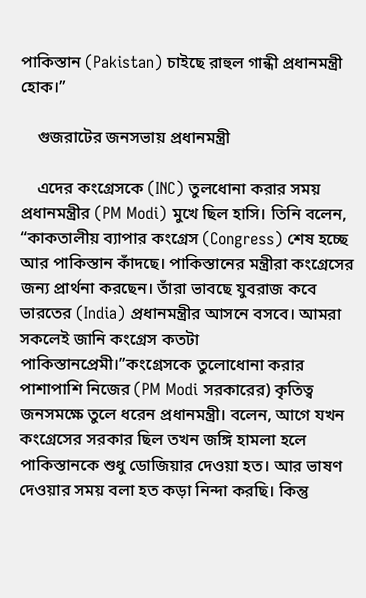পাকিস্তান (Pakistan) চাইছে রাহুল গান্ধী প্রধানমন্ত্রী হোক।”

    গুজরাটের জনসভায় প্রধানমন্ত্রী

    এদের কংগ্রেসকে (INC) তুলধোনা করার সময় প্রধানমন্ত্রীর (PM Modi) মুখে ছিল হাসি। তিনি বলেন, “কাকতালীয় ব্যাপার কংগ্রেস (Congress) শেষ হচ্ছে আর পাকিস্তান কাঁদছে। পাকিস্তানের মন্ত্রীরা কংগ্রেসের জন্য প্রার্থনা করছেন। তাঁরা ভাবছে যুবরাজ কবে ভারতের (India) প্রধানমন্ত্রীর আসনে বসবে। আমরা সকলেই জানি কংগ্রেস কতটা পাকিস্তানপ্রেমী।”কংগ্রেসকে তুলোধোনা করার পাশাপাশি নিজের (PM Modi সরকারের) কৃতিত্ব জনসমক্ষে তুলে ধরেন প্রধানমন্ত্রী। বলেন, আগে যখন কংগ্রেসের সরকার ছিল তখন জঙ্গি হামলা হলে পাকিস্তানকে শুধু ডোজিয়ার দেওয়া হত। আর ভাষণ দেওয়ার সময় বলা হত কড়া নিন্দা করছি। কিন্তু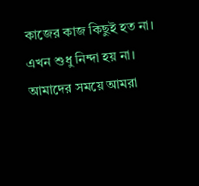কাজের কাজ কিছুই হত না। এখন শুধু নিন্দা হয় না। আমাদের সময়ে আমরা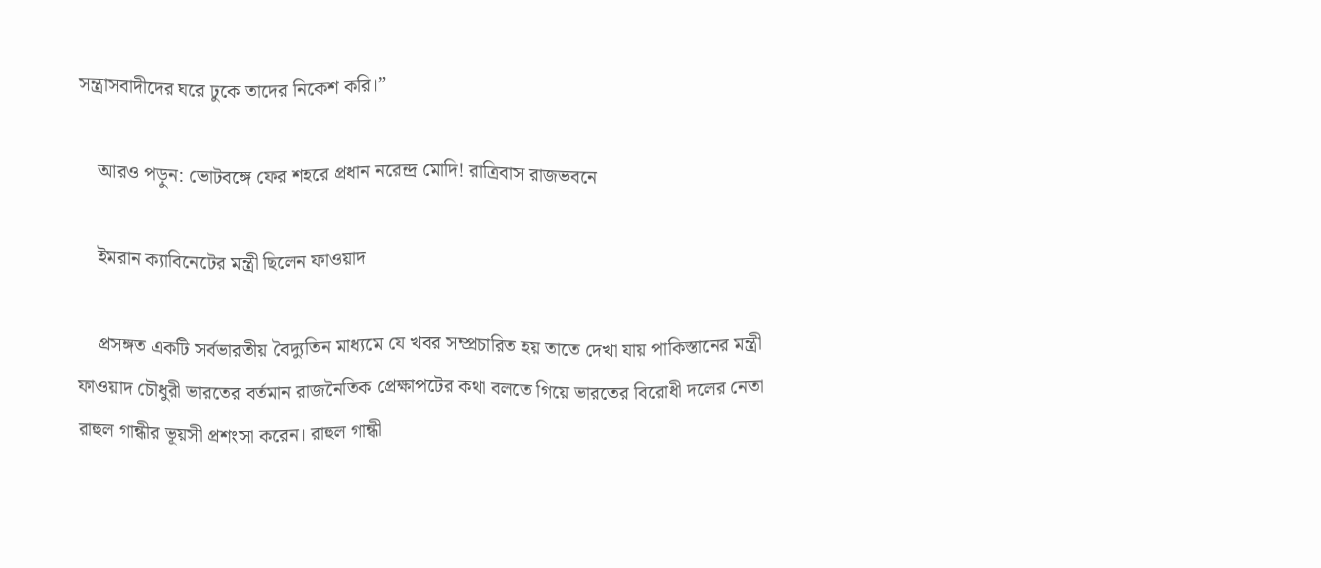সন্ত্রাসবাদীদের ঘরে ঢুকে তাদের নিকেশ করি।”

    আরও পড়ুন: ভোটবঙ্গে ফের শহরে প্রধান নরেন্দ্র মোদি! রাত্রিবাস রাজভবনে

    ইমরান ক্যাবিনেটের মন্ত্রী ছিলেন ফাওয়াদ

    প্রসঙ্গত একটি সর্বভারতীয় বৈদ্যুতিন মাধ্যমে যে খবর সম্প্রচারিত হয় তাতে দেখা যায় পাকিস্তানের মন্ত্রী ফাওয়াদ চৌধুরী ভারতের বর্তমান রাজনৈতিক প্রেক্ষাপটের কথা বলতে গিয়ে ভারতের বিরোধী দলের নেতা রাহুল গান্ধীর ভূয়সী প্রশংসা করেন। রাহুল গান্ধী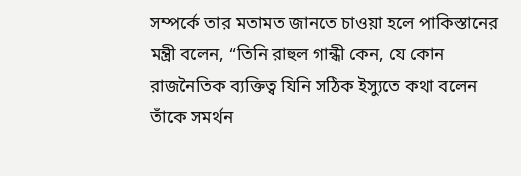সম্পর্কে তার মতামত জানতে চাওয়া হলে পাকিস্তানের মন্ত্রী বলেন, “তিনি রাহুল গান্ধী কেন, যে কোন রাজনৈতিক ব্যক্তিত্ব যিনি সঠিক ইস্যুতে কথা বলেন তাঁকে সমর্থন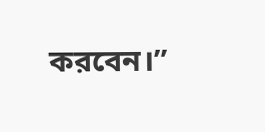করবেন।”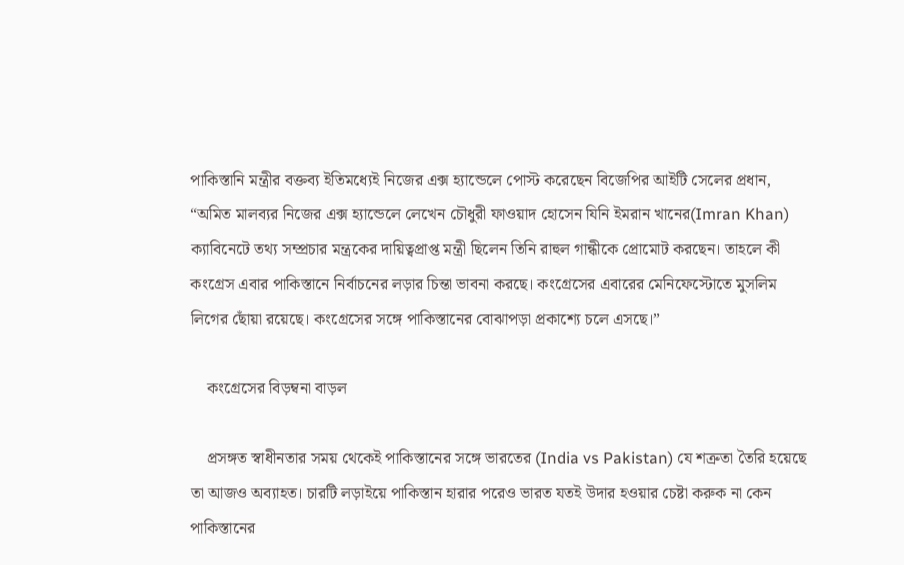পাকিস্তানি মন্ত্রীর বক্তব্য ইতিমধ্যেই নিজের এক্স হ্যান্ডেলে পোস্ট করেছেন বিজেপির আইটি সেলের প্রধান, “অমিত মালব্যর নিজের এক্স হ্যান্ডেলে লেখেন চৌধুরী ফাওয়াদ হোসেন যিনি ইমরান খানের(Imran Khan) ক্যাবিনেটে তথ্য সম্প্রচার মন্ত্রকের দায়িত্বপ্রাপ্ত মন্ত্রী ছিলেন তিনি রাহুল গান্ধীকে প্রোমোট করছেন। তাহলে কী কংগ্রেস এবার পাকিস্তানে নির্বাচনের লড়ার চিন্তা ভাবনা করছে। কংগ্রেসের এবারের মেনিফেস্টোতে মুসলিম লিগের ছোঁয়া রয়েছে। কংগ্রেসের সঙ্গে পাকিস্তানের বোঝাপড়া প্রকাশ্যে চলে এসছে।”

    কংগ্রেসের বিড়ম্বনা বাড়ল

    প্রসঙ্গত স্বাধীনতার সময় থেকেই পাকিস্তানের সঙ্গে ভারতের (India vs Pakistan) যে শত্রুতা তৈরি হয়েছে তা আজও অব্যাহত। চারটি লড়াইয়ে পাকিস্তান হারার পরেও ভারত যতই উদার হওয়ার চেষ্টা করুক না কেন পাকিস্তানের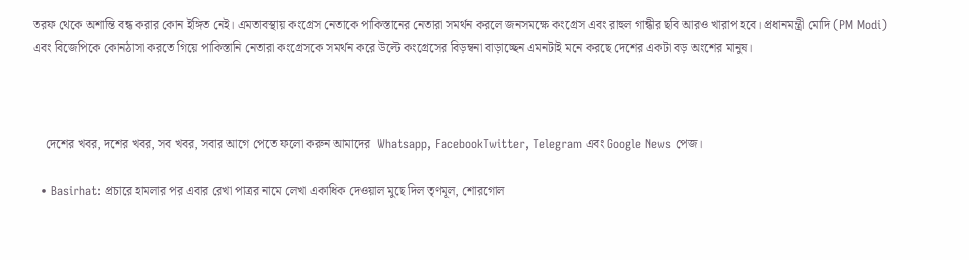তরফ থেকে অশান্তি বন্ধ করার কোন ইঙ্গিত নেই। এমতাবস্থায় কংগ্রেস নেতাকে পাকিস্তানের নেতারা সমর্থন করলে জনসমক্ষে কংগ্রেস এবং রাহুল গান্ধীর ছবি আরও খারাপ হবে। প্রধানমন্ত্রী মোদি (PM Modi) এবং বিজেপিকে কোনঠাসা করতে গিয়ে পাকিস্তানি নেতারা কংগ্রেসকে সমর্থন করে উল্টে কংগ্রেসের বিড়ম্বনা বাড়াচ্ছেন এমনটাই মনে করছে দেশের একটা বড় অংশের মানুষ।



    দেশের খবর, দশের খবর, সব খবর, সবার আগে পেতে ফলো করুন আমাদের  Whatsapp, FacebookTwitter, Telegram এবং Google News পেজ।

  • Basirhat: প্রচারে হামলার পর এবার রেখা পাত্রর নামে লেখা একাধিক দেওয়াল মুছে দিল তৃণমূল, শোরগোল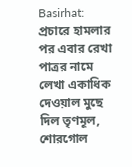Basirhat: প্রচারে হামলার পর এবার রেখা পাত্রর নামে লেখা একাধিক দেওয়াল মুছে দিল তৃণমূল, শোরগোল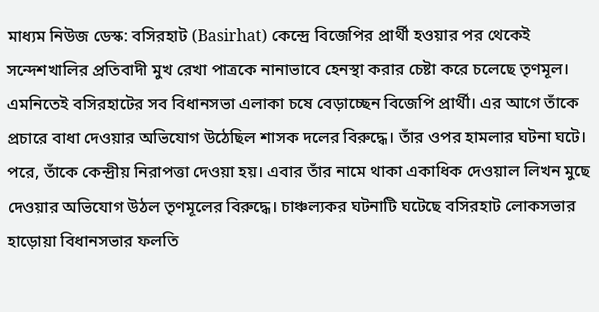মাধ্যম নিউজ ডেস্ক: বসিরহাট (Basirhat) কেন্দ্রে বিজেপির প্রার্থী হওয়ার পর থেকেই সন্দেশখালির প্রতিবাদী মুখ রেখা পাত্রকে নানাভাবে হেনস্থা করার চেষ্টা করে চলেছে তৃণমূল। এমনিতেই বসিরহাটের সব বিধানসভা এলাকা চষে বেড়াচ্ছেন বিজেপি প্রার্থী। এর আগে তাঁকে প্রচারে বাধা দেওয়ার অভিযোগ উঠেছিল শাসক দলের বিরুদ্ধে। তাঁর ওপর হামলার ঘটনা ঘটে। পরে, তাঁকে কেন্দ্রীয় নিরাপত্তা দেওয়া হয়। এবার তাঁর নামে থাকা একাধিক দেওয়াল লিখন মুছে দেওয়ার অভিযোগ উঠল তৃণমূলের বিরুদ্ধে। চাঞ্চল্যকর ঘটনাটি ঘটেছে বসিরহাট লোকসভার হাড়োয়া বিধানসভার ফলতি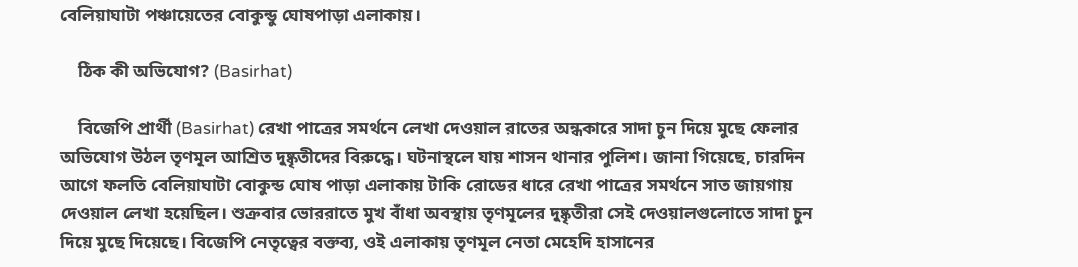বেলিয়াঘাটা পঞ্চায়েতের বোকুন্ডু ঘোষপাড়া এলাকায়।

    ঠিক কী অভিযোগ? (Basirhat)

    বিজেপি প্রার্থী (Basirhat) রেখা পাত্রের সমর্থনে লেখা দেওয়াল রাতের অন্ধকারে সাদা চুন দিয়ে মুছে ফেলার অভিযোগ উঠল তৃণমূল আশ্রিত দুষ্কৃতীদের বিরুদ্ধে। ঘটনাস্থলে যায় শাসন থানার পুলিশ। জানা গিয়েছে, চারদিন আগে ফলতি বেলিয়াঘাটা বোকুন্ড ঘোষ পাড়া এলাকায় টাকি রোডের ধারে রেখা পাত্রের সমর্থনে সাত জায়গায় দেওয়াল লেখা হয়েছিল। শুক্রবার ভোররাতে মুখ বাঁধা অবস্থায় তৃণমূলের দুষ্কৃতীরা সেই দেওয়ালগুলোতে সাদা চুন দিয়ে মুছে দিয়েছে। বিজেপি নেতৃত্বের বক্তব্য, ওই এলাকায় তৃণমূল নেতা মেহেদি হাসানের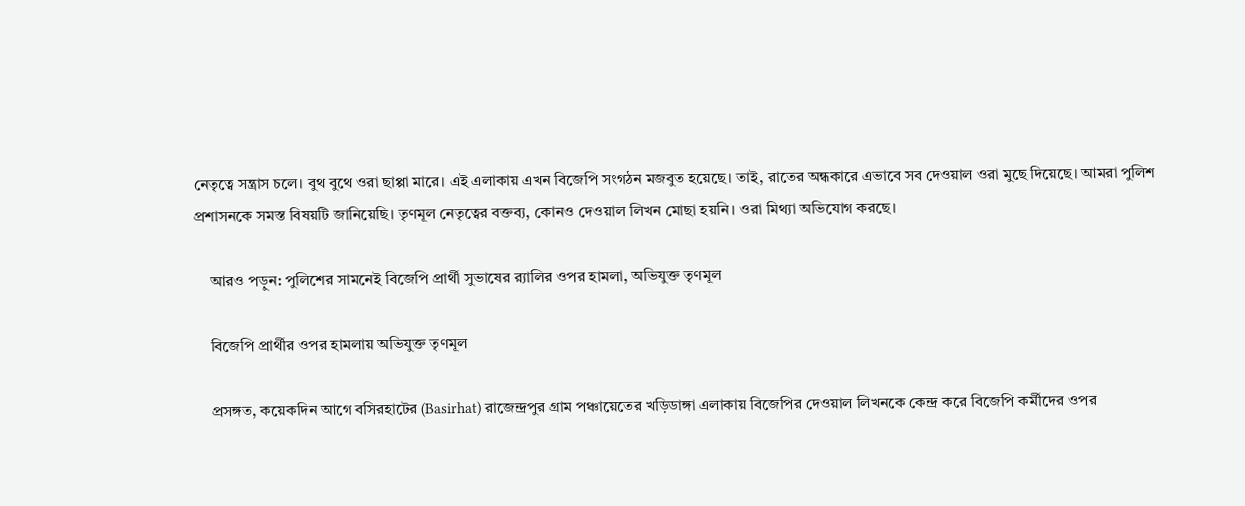নেতৃত্বে সন্ত্রাস চলে। বুথ বুথে ওরা ছাপ্পা মারে। এই এলাকায় এখন বিজেপি সংগঠন মজবুত হয়েছে। তাই, রাতের অন্ধকারে এভাবে সব দেওয়াল ওরা মুছে দিয়েছে। আমরা পুলিশ প্রশাসনকে সমস্ত বিষয়টি জানিয়েছি। তৃণমূল নেতৃত্বের বক্তব্য, কোনও দেওয়াল লিখন মোছা হয়নি। ওরা মিথ্যা অভিযোগ করছে।

    আরও পড়ুন: পুলিশের সামনেই বিজেপি প্রার্থী সুভাষের র‍্যালির ওপর হামলা, অভিযুক্ত তৃণমূল

    বিজেপি প্রার্থীর ওপর হামলায় অভিযুক্ত তৃণমূল

    প্রসঙ্গত, কয়েকদিন আগে বসিরহাটের (Basirhat) রাজেন্দ্রপুর গ্রাম পঞ্চায়েতের খড়িডাঙ্গা এলাকায় বিজেপির দেওয়াল লিখনকে কেন্দ্র করে বিজেপি কর্মীদের ওপর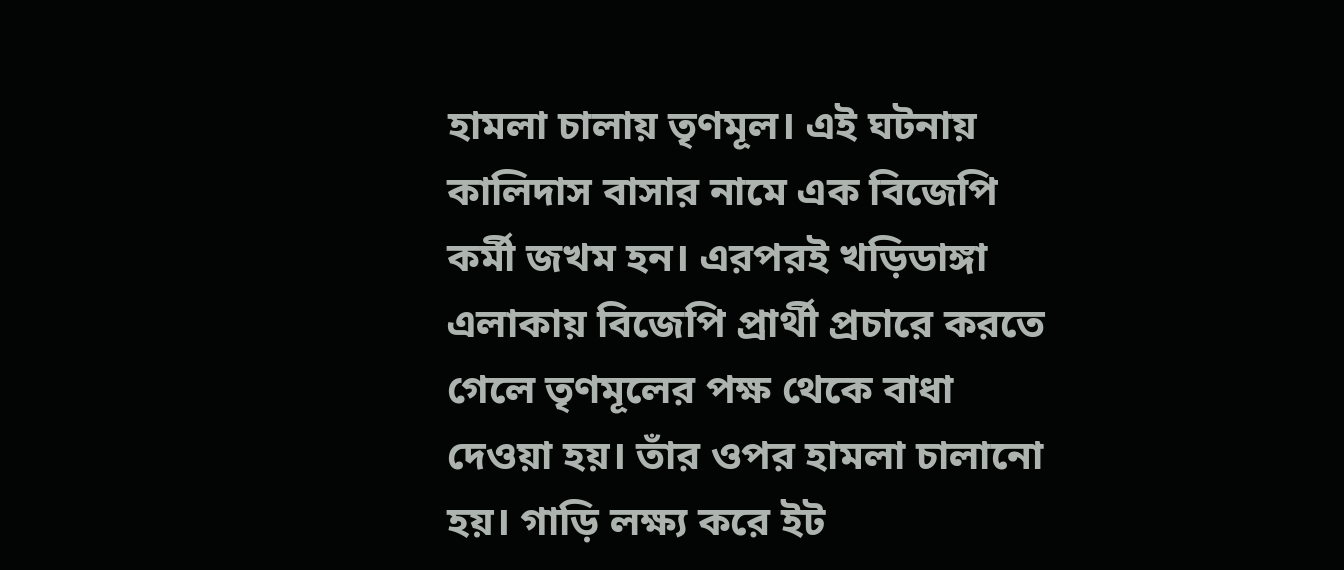হামলা চালায় তৃণমূল। এই ঘটনায় কালিদাস বাসার নামে এক বিজেপি কর্মী জখম হন। এরপরই খড়িডাঙ্গা এলাকায় বিজেপি প্রার্থী প্রচারে করতে গেলে তৃণমূলের পক্ষ থেকে বাধা দেওয়া হয়। তাঁর ওপর হামলা চালানো হয়। গাড়ি লক্ষ্য করে ইট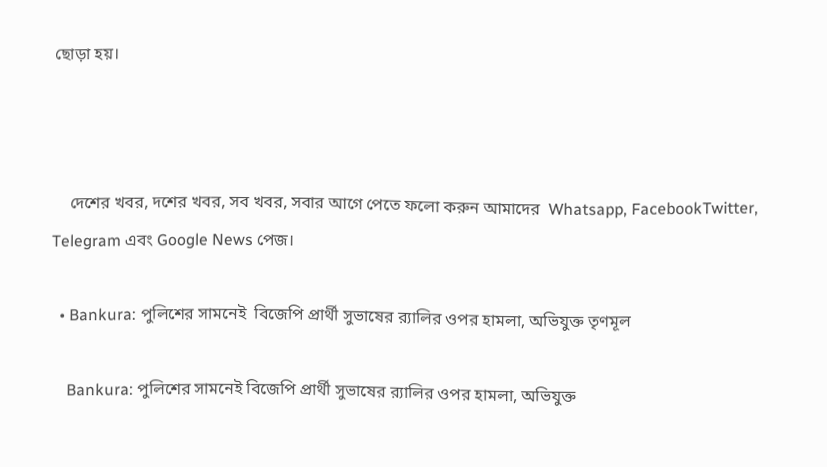ছোড়া হয়।



    দেশের খবর, দশের খবর, সব খবর, সবার আগে পেতে ফলো করুন আমাদের  Whatsapp, FacebookTwitter, Telegram এবং Google News পেজ।

  • Bankura: পুলিশের সামনেই  বিজেপি প্রার্থী সুভাষের র‍্যালির ওপর হামলা, অভিযুক্ত তৃণমূল

    Bankura: পুলিশের সামনেই বিজেপি প্রার্থী সুভাষের র‍্যালির ওপর হামলা, অভিযুক্ত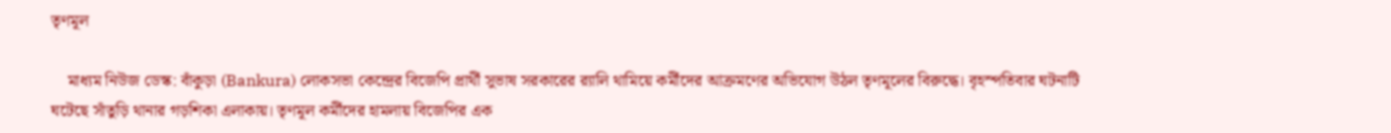তৃণমূল

    মাধ্যম নিউজ ডেস্ক: বাঁকুড়া (Bankura) লোকসভা কেন্দ্রের বিজেপি প্রার্থী সুভাষ সরকারের র‍্যালি থামিয়ে কর্মীদের আক্রমণের অভিযোগ উঠল তৃণমূলের বিরুদ্ধে। বৃহস্পতিবার ঘটনাটি ঘটেছে সাঁতুড়ি থানার গড়শিকা এলাকায়। তৃণমূল কর্মীদের হামলায় বিজেপির এক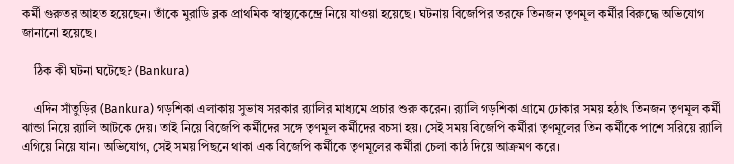কর্মী গুরুতর আহত হয়েছেন। তাঁকে মুরাডি ব্লক প্রাথমিক স্বাস্থ্যকেন্দ্রে নিয়ে যাওয়া হয়েছে। ঘটনায় বিজেপির তরফে তিনজন তৃণমূল কর্মীর বিরুদ্ধে অভিযোগ জানানো হয়েছে।

    ঠিক কী ঘটনা ঘটেছে? (Bankura)

    এদিন সাঁতুড়ির (Bankura) গড়শিকা এলাকায় সুভাষ সরকার র‍্যালির মাধ্যমে প্রচার শুরু করেন। র‍্যালি গড়শিকা গ্রামে ঢোকার সময় হঠাৎ তিনজন তৃণমূল কর্মী ঝান্ডা নিয়ে র‍্যালি আটকে দেয়। তাই নিয়ে বিজেপি কর্মীদের সঙ্গে তৃণমূল কর্মীদের বচসা হয়। সেই সময় বিজেপি কর্মীরা তৃণমূলের তিন কর্মীকে পাশে সরিয়ে র‍্যালি এগিয়ে নিয়ে যান। অভিযোগ, সেই সময় পিছনে থাকা এক বিজেপি কর্মীকে তৃণমূলের কর্মীরা চেলা কাঠ দিয়ে আক্রমণ করে।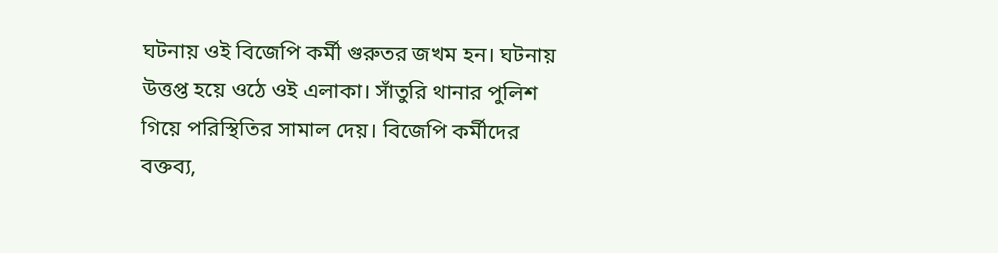ঘটনায় ওই বিজেপি কর্মী গুরুতর জখম হন। ঘটনায় উত্তপ্ত হয়ে ওঠে ওই এলাকা। সাঁতুরি থানার পুলিশ গিয়ে পরিস্থিতির সামাল দেয়। বিজেপি কর্মীদের বক্তব্য,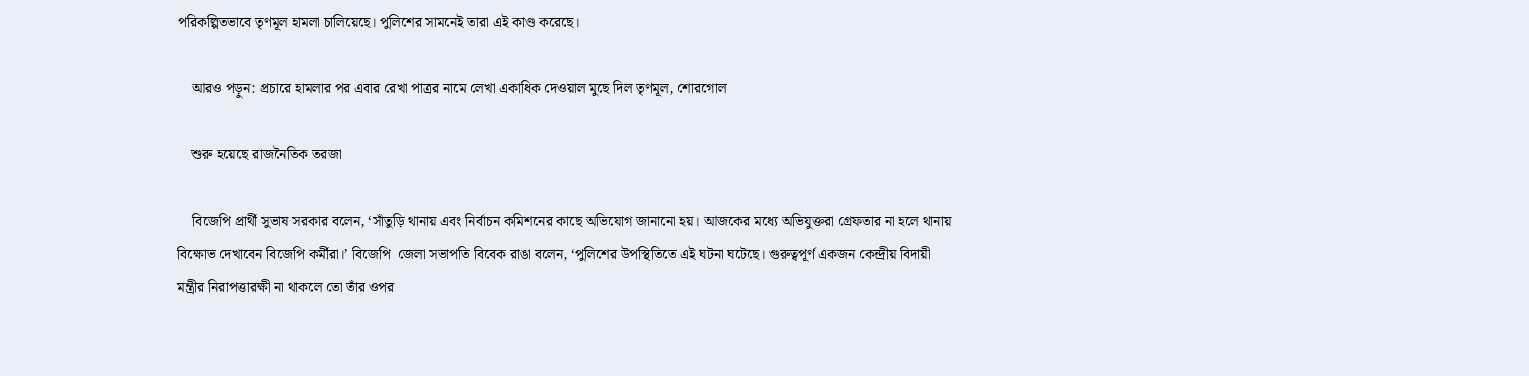পরিকল্পিতভাবে তৃণমূল হামলা চালিয়েছে। পুলিশের সামনেই তারা এই কাণ্ড করেছে।

    আরও পড়ুন: প্রচারে হামলার পর এবার রেখা পাত্রর নামে লেখা একাধিক দেওয়াল মুছে দিল তৃণমূল, শোরগোল

    শুরু হয়েছে রাজনৈতিক তরজা

    বিজেপি প্রার্থী সুভাষ সরকার বলেন, ‘সাঁতুড়ি থানায় এবং নির্বাচন কমিশনের কাছে অভিযোগ জানানো হয়। আজকের মধ্যে অভিযুক্তরা গ্রেফতার না হলে থানায় বিক্ষোভ দেখাবেন বিজেপি কর্মীরা।’ বিজেপি  জেলা সভাপতি বিবেক রাঙা বলেন, ‘পুলিশের উপস্থিতিতে এই ঘটনা ঘটেছে। গুরুত্বপূর্ণ একজন কেন্দ্রীয় বিদায়ী মন্ত্রীর নিরাপত্তারক্ষী না থাকলে তো তাঁর ওপর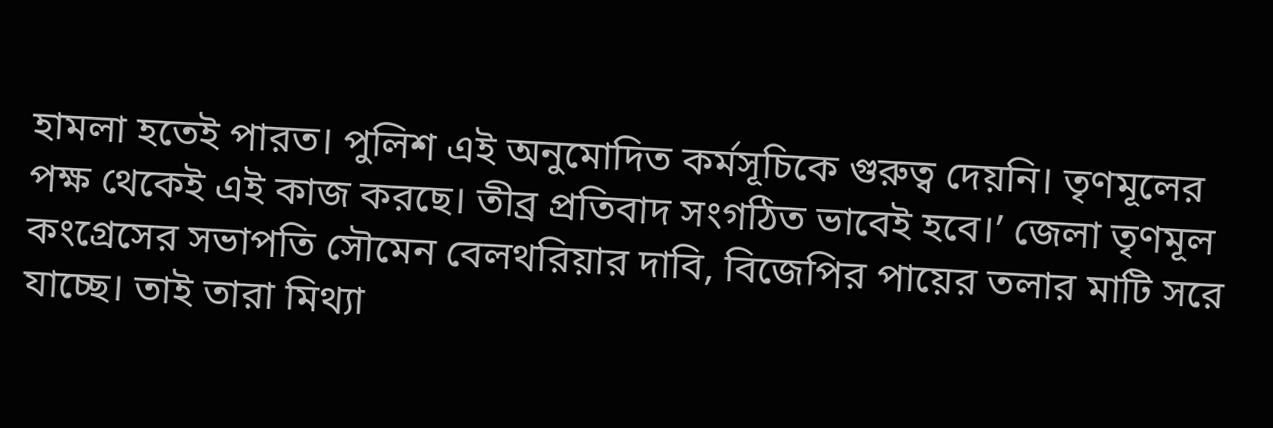হামলা হতেই পারত। পুলিশ এই অনুমোদিত কর্মসূচিকে গুরুত্ব দেয়নি। তৃণমূলের পক্ষ থেকেই এই কাজ করছে। তীব্র প্রতিবাদ সংগঠিত ভাবেই হবে।’ জেলা তৃণমূল কংগ্রেসের সভাপতি সৌমেন বেলথরিয়ার দাবি, বিজেপির পায়ের তলার মাটি সরে যাচ্ছে। তাই তারা মিথ্যা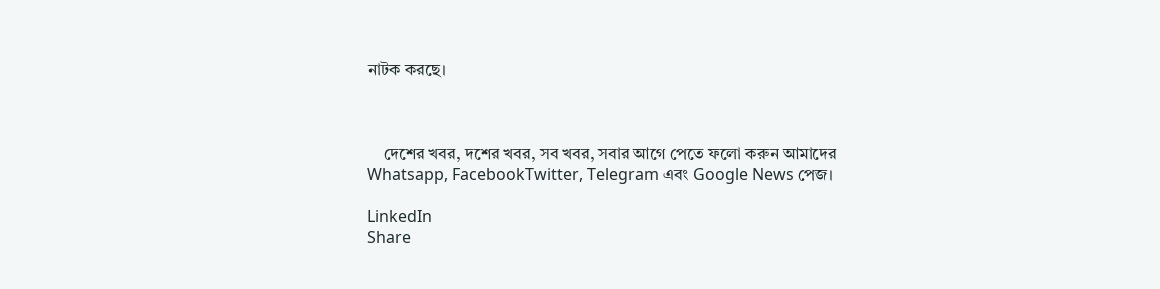নাটক করছে।



    দেশের খবর, দশের খবর, সব খবর, সবার আগে পেতে ফলো করুন আমাদের  Whatsapp, FacebookTwitter, Telegram এবং Google News পেজ।

LinkedIn
Share